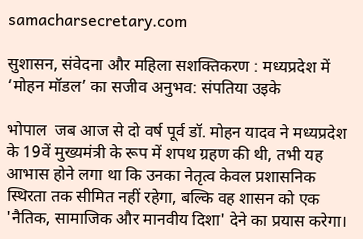samacharsecretary.com

सुशासन, संवेदना और महिला सशक्तिकरण : मध्यप्रदेश में ‘मोहन मॉडल’ का सजीव अनुभव: संपतिया उइके

भोपाल  जब आज से दो वर्ष पूर्व डॉ. मोहन यादव ने मध्यप्रदेश के 19वें मुख्यमंत्री के रूप में शपथ ग्रहण की थी, तभी यह आभास होने लगा था कि उनका नेतृत्व केवल प्रशासनिक स्थिरता तक सीमित नहीं रहेगा, बल्कि वह शासन को एक 'नैतिक, सामाजिक और मानवीय दिशा' देने का प्रयास करेगा।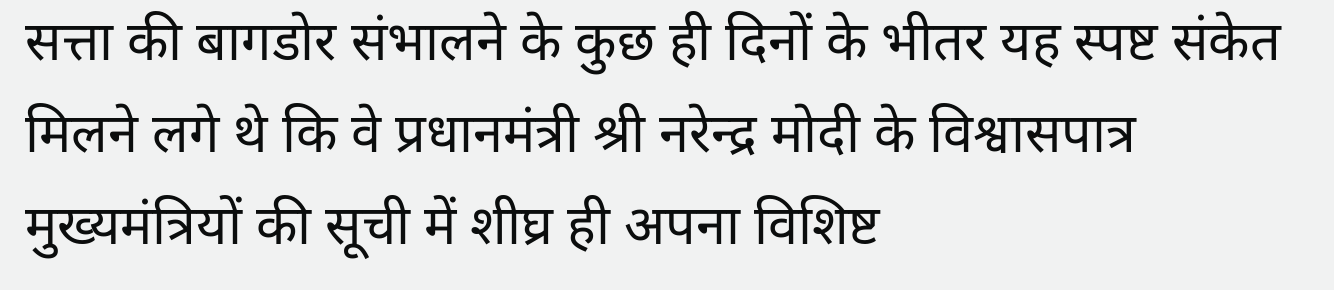सत्ता की बागडोर संभालने के कुछ ही दिनों के भीतर यह स्पष्ट संकेत मिलने लगे थे कि वे प्रधानमंत्री श्री नरेन्द्र मोदी के विश्वासपात्र मुख्यमंत्रियों की सूची में शीघ्र ही अपना विशिष्ट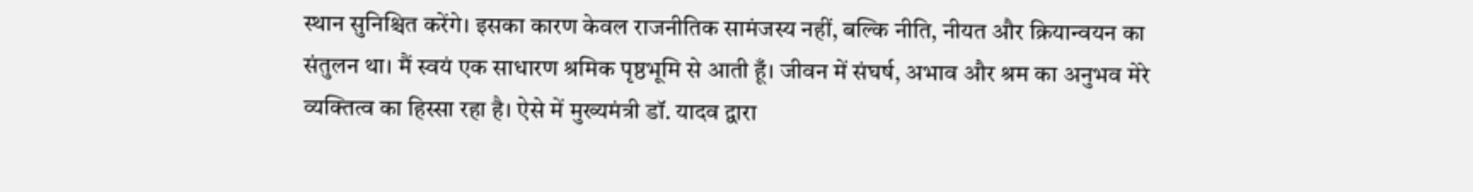स्थान सुनिश्चित करेंगे। इसका कारण केवल राजनीतिक सामंजस्य नहीं, बल्कि नीति, नीयत और क्रियान्वयन का संतुलन था। मैं स्वयं एक साधारण श्रमिक पृष्ठभूमि से आती हूँ। जीवन में संघर्ष, अभाव और श्रम का अनुभव मेरे व्यक्तित्व का हिस्सा रहा है। ऐसे में मुख्यमंत्री डॉ. यादव द्वारा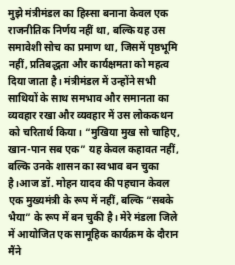मुझे मंत्रीमंडल का हिस्सा बनाना केवल एक राजनीतिक निर्णय नहीं था, बल्कि यह उस समावेशी सोच का प्रमाण था, जिसमें पृष्ठभूमि नहीं, प्रतिबद्धता और कार्यक्षमता को महत्व दिया जाता है। मंत्रीमंडल में उन्होंने सभी साथियों के साथ समभाव और समानता का व्यवहार रखा और व्यवहार में उस लोककथन को चरितार्थ किया। “मुखिया मुख सो चाहिए, खान-पान सब एक” यह केवल कहावत नहीं, बल्कि उनके शासन का स्वभाव बन चुका है।आज डॉ. मोहन यादव की पहचान केवल एक मुख्यमंत्री के रूप में नहीं, बल्कि “सबके भैया” के रूप में बन चुकी है। मेरे मंडला जिले में आयोजित एक सामूहिक कार्यक्रम के दौरान मैंने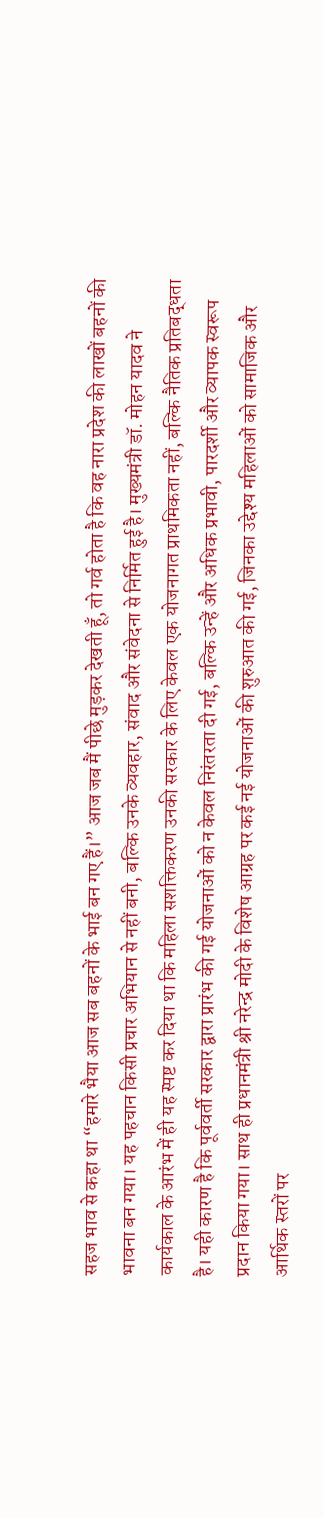सहज भाव से कहा था “हमारे भैया आज सब बहनों के भाई बन गए हैं।” आज जब मैं पीछे मुड़कर देखती हूँ, तो गर्व होता है कि वह नारा प्रदेश की लाखों बहनों की भावना बन गया। यह पहचान किसी प्रचार अभियान से नहीं बनी, बल्कि उनके व्यवहार, संवाद और संवेदना से निर्मित हुई है। मुख्यमंत्री डॉ. मोहन यादव ने कार्यकाल के आरंभ में ही यह स्पष्ट कर दिया था कि महिला सशक्तिकरण उनकी सरकार के लिए केवल एक योजनागत प्राथमिकता नहीं, बल्कि नैतिक प्रतिबद्धता है। यही कारण है कि पूर्ववर्ती सरकार द्वारा प्रारंभ की गई योजनाओं को न केवल निरंतरता दी गई, बल्कि उन्हें और अधिक प्रभावी, पारदर्शी और व्यापक स्वरूप प्रदान किया गया। साथ ही प्रधानमंत्री श्री नरेन्द्र मोदी के विशेष आग्रह पर कई नई योजनाओं की शुरुआत की गई, जिनका उद्देश्य महिलाओं को सामाजिक और आर्थिक स्तरों पर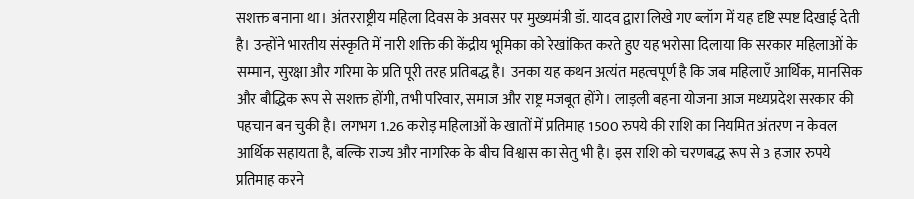सशक्त बनाना था। अंतरराष्ट्रीय महिला दिवस के अवसर पर मुख्यमंत्री डॉ. यादव द्वारा लिखे गए ब्लॉग में यह दृष्टि स्पष्ट दिखाई देती है। उन्होंने भारतीय संस्कृति में नारी शक्ति की केंद्रीय भूमिका को रेखांकित करते हुए यह भरोसा दिलाया कि सरकार महिलाओं के सम्मान, सुरक्षा और गरिमा के प्रति पूरी तरह प्रतिबद्ध है। उनका यह कथन अत्यंत महत्वपूर्ण है कि जब महिलाएँ आर्थिक, मानसिक और बौद्धिक रूप से सशक्त होंगी, तभी परिवार, समाज और राष्ट्र मजबूत होंगे। लाड़ली बहना योजना आज मध्यप्रदेश सरकार की पहचान बन चुकी है। लगभग 1.26 करोड़ महिलाओं के खातों में प्रतिमाह 1500 रुपये की राशि का नियमित अंतरण न केवल आर्थिक सहायता है, बल्कि राज्य और नागरिक के बीच विश्वास का सेतु भी है। इस राशि को चरणबद्ध रूप से 3 हजार रुपये प्रतिमाह करने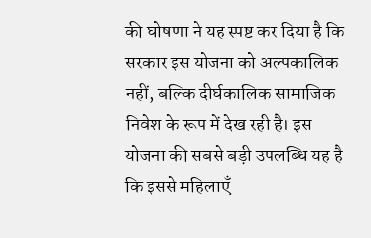की घोषणा ने यह स्पष्ट कर दिया है कि सरकार इस योजना को अल्पकालिक नहीं, बल्कि दीर्घकालिक सामाजिक निवेश के रूप में देख रही है। इस योजना की सबसे बड़ी उपलब्धि यह है कि इससे महिलाएँ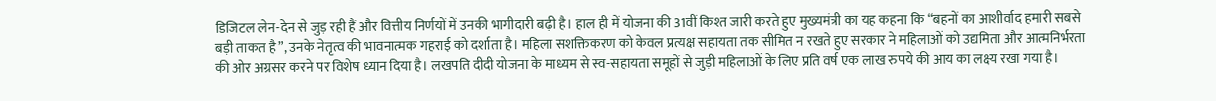डिजिटल लेन-देन से जुड़ रही हैं और वित्तीय निर्णयों में उनकी भागीदारी बढ़ी है। हाल ही में योजना की 31वीं किश्त जारी करते हुए मुख्यमंत्री का यह कहना कि “बहनों का आशीर्वाद हमारी सबसे बड़ी ताकत है”, उनके नेतृत्व की भावनात्मक गहराई को दर्शाता है। महिला सशक्तिकरण को केवल प्रत्यक्ष सहायता तक सीमित न रखते हुए सरकार ने महिलाओं को उद्यमिता और आत्मनिर्भरता की ओर अग्रसर करने पर विशेष ध्यान दिया है। लखपति दीदी योजना के माध्यम से स्व-सहायता समूहों से जुड़ी महिलाओं के लिए प्रति वर्ष एक लाख रुपये की आय का लक्ष्य रखा गया है।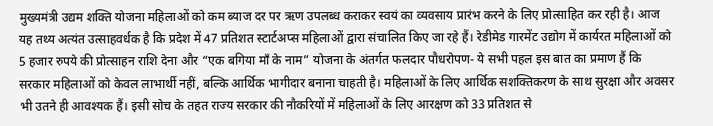मुख्यमंत्री उद्यम शक्ति योजना महिलाओं को कम ब्याज दर पर ऋण उपलब्ध कराकर स्वयं का व्यवसाय प्रारंभ करने के लिए प्रोत्साहित कर रही है। आज यह तथ्य अत्यंत उत्साहवर्धक है कि प्रदेश में 47 प्रतिशत स्टार्टअप्स महिलाओं द्वारा संचालित किए जा रहे हैं। रेडीमेड गारमेंट उद्योग में कार्यरत महिलाओं को 5 हजार रुपये की प्रोत्साहन राशि देना और “एक बगिया माँ के नाम” योजना के अंतर्गत फलदार पौधरोपण- ये सभी पहल इस बात का प्रमाण हैं कि सरकार महिलाओं को केवल लाभार्थी नहीं, बल्कि आर्थिक भागीदार बनाना चाहती है। महिलाओं के लिए आर्थिक सशक्तिकरण के साथ सुरक्षा और अवसर भी उतने ही आवश्यक हैं। इसी सोच के तहत राज्य सरकार की नौकरियों में महिलाओं के लिए आरक्षण को 33 प्रतिशत से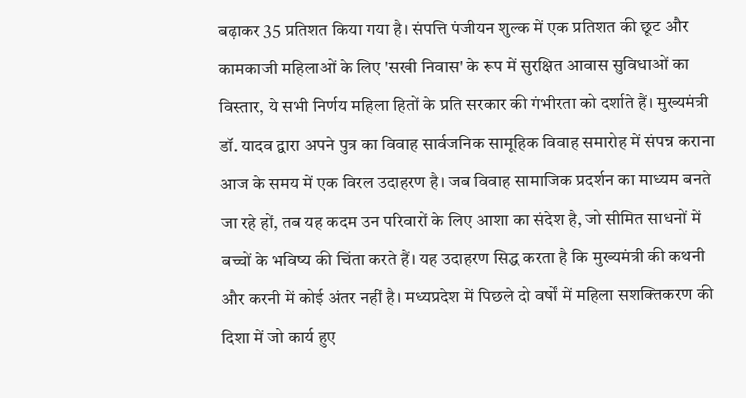बढ़ाकर 35 प्रतिशत किया गया है। संपत्ति पंजीयन शुल्क में एक प्रतिशत की छूट और कामकाजी महिलाओं के लिए 'सखी निवास' के रूप में सुरक्षित आवास सुविधाओं का विस्तार, ये सभी निर्णय महिला हितों के प्रति सरकार की गंभीरता को दर्शाते हैं। मुख्यमंत्री डॉ. यादव द्वारा अपने पुत्र का विवाह सार्वजनिक सामूहिक विवाह समारोह में संपन्न कराना आज के समय में एक विरल उदाहरण है। जब विवाह सामाजिक प्रदर्शन का माध्यम बनते जा रहे हों, तब यह कदम उन परिवारों के लिए आशा का संदेश है, जो सीमित साधनों में बच्चों के भविष्य की चिंता करते हैं। यह उदाहरण सिद्ध करता है कि मुख्यमंत्री की कथनी और करनी में कोई अंतर नहीं है। मध्यप्रदेश में पिछले दो वर्षों में महिला सशक्तिकरण की दिशा में जो कार्य हुए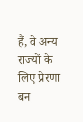हैं, वे अन्य राज्यों के लिए प्रेरणा बन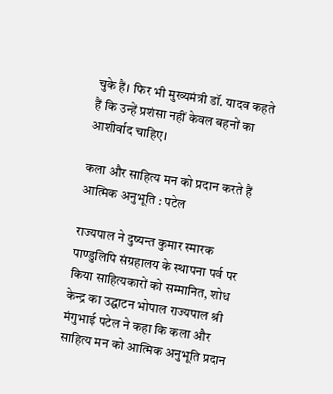चुके हैं। फिर भी मुख्यमंत्री डॉ. यादव कहते हैं कि उन्हें प्रशंसा नहीं केवल बहनों का आशीर्वाद चाहिए।

कला और साहित्य मन को प्रदान करते हैं आत्मिक अनुभूति : पटेल

राज्यपाल ने दुष्यन्त कुमार स्मारक पाण्डुलिपि संग्रहालय के स्थापना पर्व पर किया साहित्यकारों को सम्मानित, शोध केन्द्र का उद्घाटन भोपाल राज्यपाल श्री मंगुभाई पटेल ने कहा कि कला और साहित्य मन को आत्मिक अनुभूति प्रदान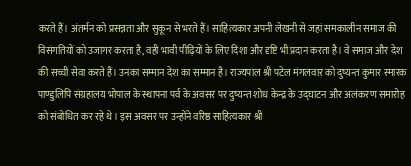करते हैं। अंतर्मन को प्रसन्नता और सुकून से भरते हैं। साहित्यकार अपनी लेखनी से जहां समकालीन समाज की विसंगतियों को उजागर करता है, वही भावी पीढ़ियों के लिए दिशा और दृष्टि भी प्रदान करता है। वे समाज और देश की सच्ची सेवा करते हैं। उनका सम्मान देश का सम्मान है। राज्यपाल श्री पटेल मंगलवार को दुष्यन्त कुमार स्मारक पाण्डुलिपि संग्रहालय भोपाल के स्थापना पर्व के अवसर पर दुष्यन्त शोध केन्द्र के उद्घाटन और अलंकरण समारोह को संबोधित कर रहे थे। इस अवसर पर उन्होंने वरिष्ठ साहित्यकार श्री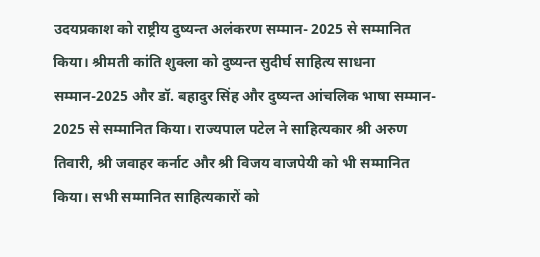उदयप्रकाश को राष्ट्रीय दुष्यन्त अलंकरण सम्मान- 2025 से सम्मानित किया। श्रीमती कांति शुक्ला को दुष्यन्त सुदीर्घ साहित्य साधना सम्मान-2025 और डॉ. बहादुर सिंह और दुष्यन्त आंचलिक भाषा सम्मान- 2025 से सम्मानित किया। राज्यपाल पटेल ने साहित्यकार श्री अरुण तिवारी, श्री जवाहर कर्नाट और श्री विजय वाजपेयी को भी सम्मानित किया। सभी सम्मानित साहित्यकारों को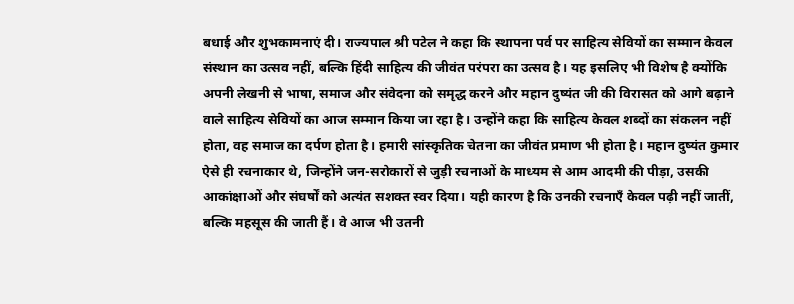बधाई और शुभकामनाएं दी। राज्यपाल श्री पटेल ने कहा कि स्थापना पर्व पर साहित्य सेवियों का सम्मान केवल संस्थान का उत्सव नहीं, बल्कि हिंदी साहित्य की जीवंत परंपरा का उत्सव है। यह इसलिए भी विशेष है क्योंकि अपनी लेखनी से भाषा, समाज और संवेदना को समृद्ध करने और महान दुष्यंत जी की विरासत को आगे बढ़ाने वाले साहित्य सेवियों का आज सम्मान किया जा रहा है। उन्होंने कहा कि साहित्य केवल शब्दों का संकलन नहीं होता, वह समाज का दर्पण होता है। हमारी सांस्कृतिक चेतना का जीवंत प्रमाण भी होता है। महान दुष्यंत कुमार ऐसे ही रचनाकार थे, जिन्होंने जन-सरोकारों से जुड़ी रचनाओं के माध्यम से आम आदमी की पीड़ा, उसकी आकांक्षाओं और संघर्षों को अत्यंत सशक्त स्वर दिया। यही कारण है कि उनकी रचनाएँ केवल पढ़ी नहीं जातीं, बल्कि महसूस की जाती हैं। वे आज भी उतनी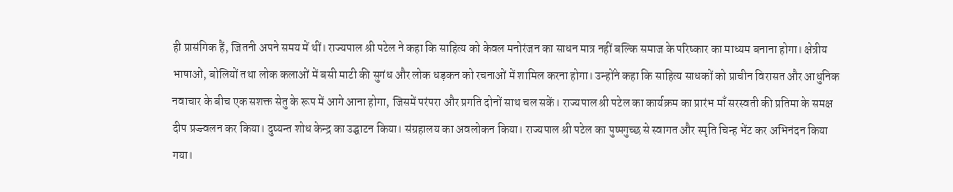ही प्रासंगिक हैं, जितनी अपने समय में थीं। राज्यपाल श्री पटेल ने कहा कि साहित्य को केवल मनोरंजन का साधन मात्र नहीं बल्कि समाज के परिष्कार का माध्यम बनाना होगा। क्षेत्रीय भाषाओं, बोलियों तथा लोक कलाओं में बसी माटी की सुगंध और लोक धड़कन को रचनाओं में शामिल करना होगा। उन्होंने कहा कि साहित्य साधकों को प्राचीन विरासत और आधुनिक नवाचार के बीच एक सशक्त सेतु के रूप में आगे आना होगा, जिसमें परंपरा और प्रगति दोनों साथ चल सकें। राज्यपाल श्री पटेल का कार्यक्रम का प्रारंभ माँ सरस्वती की प्रतिमा के समक्ष दीप प्रज्ज्वलन कर किया। दुष्यन्त शोध केन्द्र का उद्घाटन किया। संग्रहालय का अवलोकन किया। राज्यपाल श्री पटेल का पुष्पगुच्छ से स्वागत और स्मृति चिन्ह भेंट कर अभिनंदन किया गया।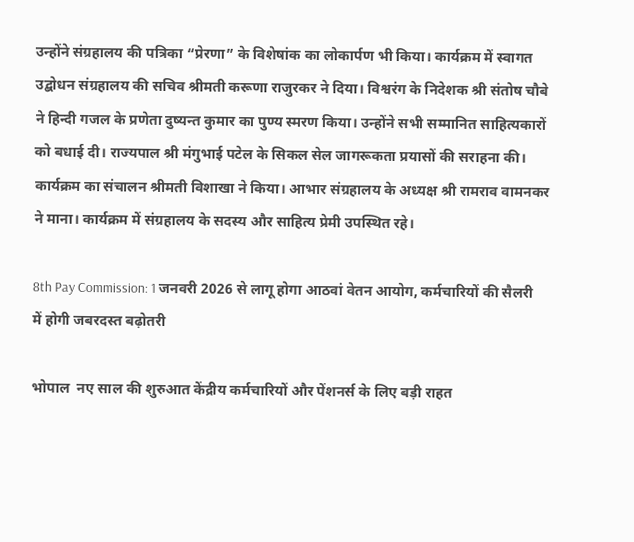उन्होंने संग्रहालय की पत्रिका “प्रेरणा” के विशेषांक का लोकार्पण भी किया। कार्यक्रम में स्वागत उद्बोधन संग्रहालय की सचिव श्रीमती करूणा राजुरकर ने दिया। विश्वरंग के निदेशक श्री संतोष चौबे ने हिन्दी गजल के प्रणेता दुष्यन्त कुमार का पुण्य स्मरण किया। उन्होंने सभी सम्मानित साहित्यकारों को बधाई दी। राज्यपाल श्री मंगुभाई पटेल के सिकल सेल जागरूकता प्रयासों की सराहना की। कार्यक्रम का संचालन श्रीमती विशाखा ने किया। आभार संग्रहालय के अध्यक्ष श्री रामराव वामनकर ने माना। कार्यक्रम में संग्रहालय के सदस्य और साहित्य प्रेमी उपस्थित रहे।

8th Pay Commission: 1 जनवरी 2026 से लागू होगा आठवां वेतन आयोग, कर्मचारियों की सैलरी में होगी जबरदस्त बढ़ोतरी

भोपाल  नए साल की शुरुआत केंद्रीय कर्मचारियों और पेंशनर्स के लिए बड़ी राहत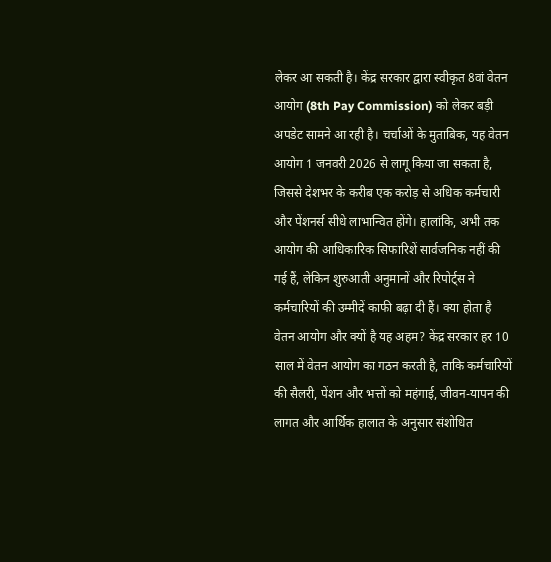लेकर आ सकती है। केंद्र सरकार द्वारा स्वीकृत 8वां वेतन आयोग (8th Pay Commission) को लेकर बड़ी अपडेट सामने आ रही है। चर्चाओं के मुताबिक, यह वेतन आयोग 1 जनवरी 2026 से लागू किया जा सकता है, जिससे देशभर के करीब एक करोड़ से अधिक कर्मचारी और पेंशनर्स सीधे लाभान्वित होंगे। हालांकि, अभी तक आयोग की आधिकारिक सिफारिशें सार्वजनिक नहीं की गई हैं, लेकिन शुरुआती अनुमानों और रिपोर्ट्स ने कर्मचारियों की उम्मीदें काफी बढ़ा दी हैं। क्या होता है वेतन आयोग और क्यों है यह अहम? केंद्र सरकार हर 10 साल में वेतन आयोग का गठन करती है, ताकि कर्मचारियों की सैलरी, पेंशन और भत्तों को महंगाई, जीवन-यापन की लागत और आर्थिक हालात के अनुसार संशोधित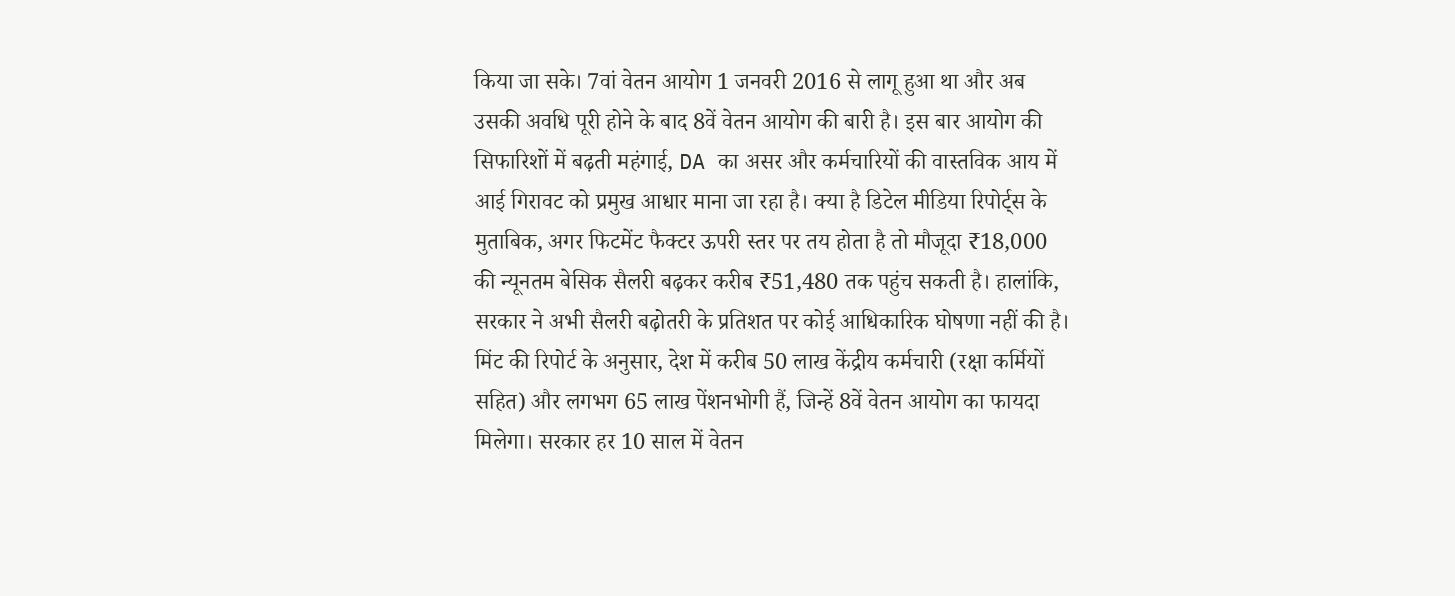किया जा सके। 7वां वेतन आयोग 1 जनवरी 2016 से लागू हुआ था और अब उसकी अवधि पूरी होने के बाद 8वें वेतन आयोग की बारी है। इस बार आयोग की सिफारिशों में बढ़ती महंगाई, DA का असर और कर्मचारियों की वास्तविक आय में आई गिरावट को प्रमुख आधार माना जा रहा है। क्या है डिटेल मीडिया रिपोर्ट्स के मुताबिक, अगर फिटमेंट फैक्टर ऊपरी स्तर पर तय होता है तो मौजूदा ₹18,000 की न्यूनतम बेसिक सैलरी बढ़कर करीब ₹51,480 तक पहुंच सकती है। हालांकि, सरकार ने अभी सैलरी बढ़ोतरी के प्रतिशत पर कोई आधिकारिक घोषणा नहीं की है। मिंट की रिपोर्ट के अनुसार, देश में करीब 50 लाख केंद्रीय कर्मचारी (रक्षा कर्मियों सहित) और लगभग 65 लाख पेंशनभोगी हैं, जिन्हें 8वें वेतन आयोग का फायदा मिलेगा। सरकार हर 10 साल में वेतन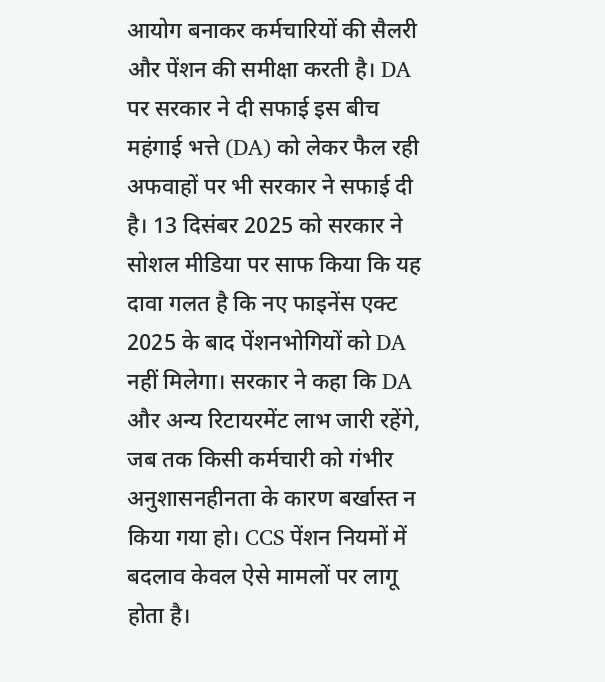आयोग बनाकर कर्मचारियों की सैलरी और पेंशन की समीक्षा करती है। DA पर सरकार ने दी सफाई इस बीच महंगाई भत्ते (DA) को लेकर फैल रही अफवाहों पर भी सरकार ने सफाई दी है। 13 दिसंबर 2025 को सरकार ने सोशल मीडिया पर साफ किया कि यह दावा गलत है कि नए फाइनेंस एक्ट 2025 के बाद पेंशनभोगियों को DA नहीं मिलेगा। सरकार ने कहा कि DA और अन्य रिटायरमेंट लाभ जारी रहेंगे, जब तक किसी कर्मचारी को गंभीर अनुशासनहीनता के कारण बर्खास्त न किया गया हो। CCS पेंशन नियमों में बदलाव केवल ऐसे मामलों पर लागू होता है।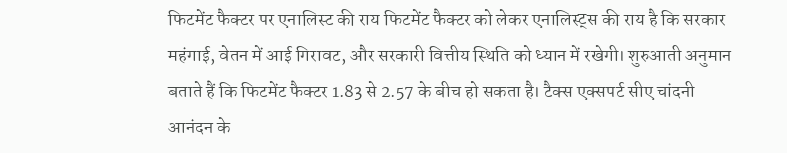फिटमेंट फैक्टर पर एनालिस्ट की राय फिटमेंट फैक्टर को लेकर एनालिस्ट्स की राय है कि सरकार महंगाई, वेतन में आई गिरावट, और सरकारी वित्तीय स्थिति को ध्यान में रखेगी। शुरुआती अनुमान बताते हैं कि फिटमेंट फैक्टर 1.83 से 2.57 के बीच हो सकता है। टैक्स एक्सपर्ट सीए चांदनी आनंदन के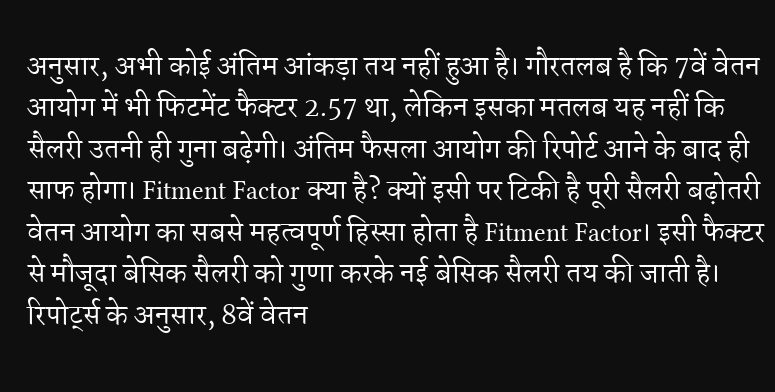अनुसार, अभी कोई अंतिम आंकड़ा तय नहीं हुआ है। गौरतलब है कि 7वें वेतन आयोग में भी फिटमेंट फैक्टर 2.57 था, लेकिन इसका मतलब यह नहीं कि सैलरी उतनी ही गुना बढ़ेगी। अंतिम फैसला आयोग की रिपोर्ट आने के बाद ही साफ होगा। Fitment Factor क्या है? क्यों इसी पर टिकी है पूरी सैलरी बढ़ोतरी वेतन आयोग का सबसे महत्वपूर्ण हिस्सा होता है Fitment Factor। इसी फैक्टर से मौजूदा बेसिक सैलरी को गुणा करके नई बेसिक सैलरी तय की जाती है। रिपोर्ट्स के अनुसार, 8वें वेतन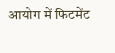आयोग में फिटमेंट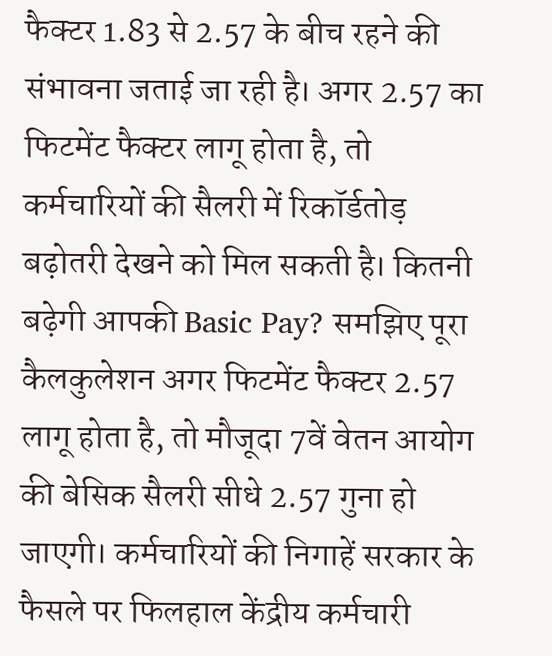फैक्टर 1.83 से 2.57 के बीच रहने की संभावना जताई जा रही है। अगर 2.57 का फिटमेंट फैक्टर लागू होता है, तो कर्मचारियों की सैलरी में रिकॉर्डतोड़ बढ़ोतरी देखने को मिल सकती है। कितनी बढ़ेगी आपकी Basic Pay? समझिए पूरा कैलकुलेशन अगर फिटमेंट फैक्टर 2.57 लागू होता है, तो मौजूदा 7वें वेतन आयोग की बेसिक सैलरी सीधे 2.57 गुना हो जाएगी। कर्मचारियों की निगाहें सरकार के फैसले पर फिलहाल केंद्रीय कर्मचारी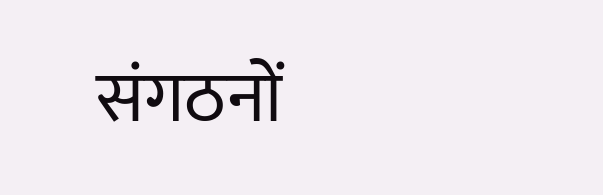संगठनों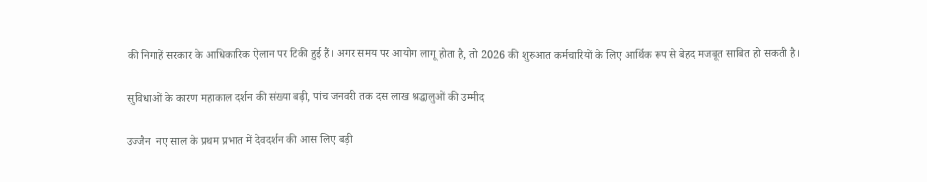की निगाहें सरकार के आधिकारिक ऐलान पर टिकी हुई हैं। अगर समय पर आयोग लागू होता है, तो 2026 की शुरुआत कर्मचारियों के लिए आर्थिक रूप से बेहद मजबूत साबित हो सकती है।

सुविधाओं के कारण महाकाल दर्शन की संख्या बढ़ी, पांच जनवरी तक दस लाख श्रद्धालुओं की उम्मीद

उज्जैन  नए साल के प्रथम प्रभात में देवदर्शन की आस लिए बड़ी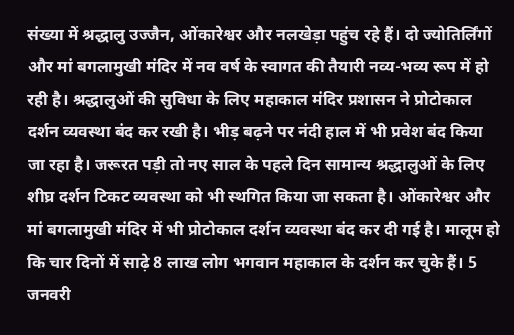संख्या में श्रद्धालु उज्जैन, ओंकारेश्वर और नलखेड़ा पहुंच रहे हैं। दो ज्योतिर्लिंगों और मां बगलामुखी मंदिर में नव वर्ष के स्वागत की तैयारी नव्य-भव्य रूप में हो रही है। श्रद्धालुओं की सुविधा के लिए महाकाल मंदिर प्रशासन ने प्रोटोकाल दर्शन व्यवस्था बंद कर रखी है। भीड़ बढ़ने पर नंदी हाल में भी प्रवेश बंद किया जा रहा है। जरूरत पड़ी तो नए साल के पहले दिन सामान्य श्रद्धालुओं के लिए शीघ्र दर्शन टिकट व्यवस्था को भी स्थगित किया जा सकता है। ओंकारेश्वर और मां बगलामुखी मंदिर में भी प्रोटोकाल दर्शन व्यवस्था बंद कर दी गई है। मालूम हो कि चार दिनों में साढ़े 8 लाख लोग भगवान महाकाल के दर्शन कर चुके हैं। 5 जनवरी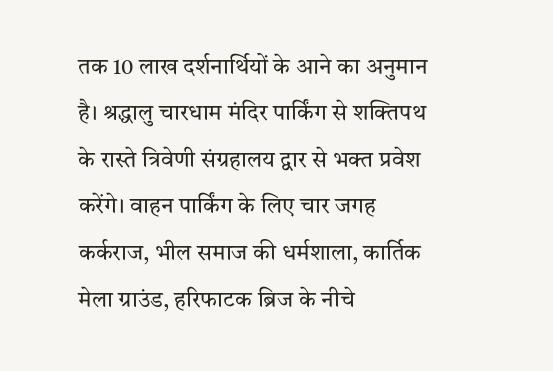तक 10 लाख दर्शनार्थियों के आने का अनुमान है। श्रद्धालु चारधाम मंदिर पार्किंग से शक्तिपथ के रास्ते त्रिवेणी संग्रहालय द्वार से भक्त प्रवेश करेंगे। वाहन पार्किंग के लिए चार जगह कर्कराज, भील समाज की धर्मशाला, कार्तिक मेला ग्राउंड, हरिफाटक ब्रिज के नीचे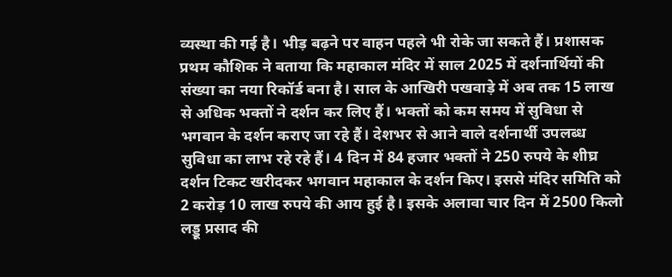व्यस्था की गई है। भीड़ बढ़ने पर वाहन पहले भी रोके जा सकते हैं। प्रशासक प्रथम कौशिक ने बताया कि महाकाल मंदिर में साल 2025 में दर्शनार्थियों की संख्या का नया रिकॉर्ड बना है। साल के आखिरी पखवाड़े में अब तक 15 लाख से अधिक भक्तों ने दर्शन कर लिए हैं। भक्तों को कम समय में सुविधा से भगवान के दर्शन कराए जा रहे हैं। देशभर से आने वाले दर्शनार्थी उपलब्ध सुविधा का लाभ रहे रहे हैं। 4 दिन में 84 हजार भक्तों ने 250 रुपये के शीघ्र दर्शन टिकट खरीदकर भगवान महाकाल के दर्शन किए। इससे मंदिर समिति को 2 करोड़ 10 लाख रुपये की आय हुई है। इसके अलावा चार दिन में 2500 किलो लड्डू प्रसाद की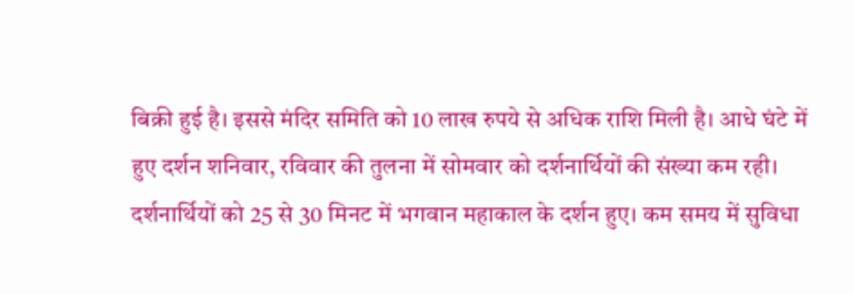बिक्री हुई है। इससे मंदिर समिति को 10 लाख रुपये से अधिक राशि मिली है। आधे घंटे में हुए दर्शन शनिवार, रविवार की तुलना में सोमवार को दर्शनार्थियों की संख्या कम रही। दर्शनार्थियों को 25 से 30 मिनट में भगवान महाकाल के दर्शन हुए। कम समय में सुविधा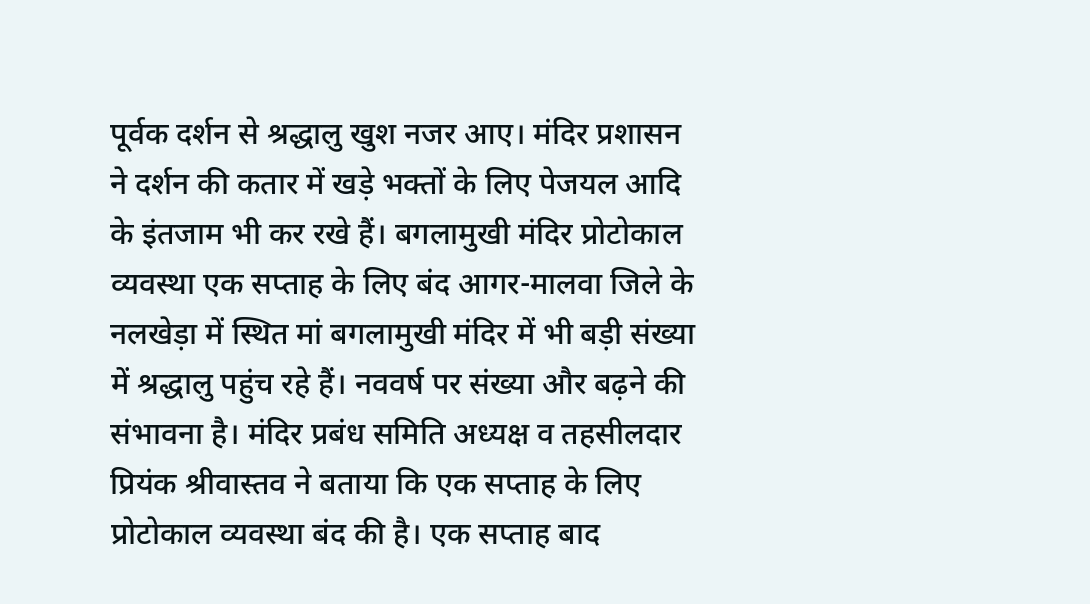पूर्वक दर्शन से श्रद्धालु खुश नजर आए। मंदिर प्रशासन ने दर्शन की कतार में खड़े भक्तों के लिए पेजयल आदि के इंतजाम भी कर रखे हैं। बगलामुखी मंदिर प्रोटोकाल व्यवस्था एक सप्ताह के लिए बंद आगर-मालवा जिले के नलखेड़ा में स्थित मां बगलामुखी मंदिर में भी बड़ी संख्या में श्रद्धालु पहुंच रहे हैं। नववर्ष पर संख्या और बढ़ने की संभावना है। मंदिर प्रबंध समिति अध्यक्ष व तहसीलदार प्रियंक श्रीवास्तव ने बताया कि एक सप्ताह के लिए प्रोटोकाल व्यवस्था बंद की है। एक सप्ताह बाद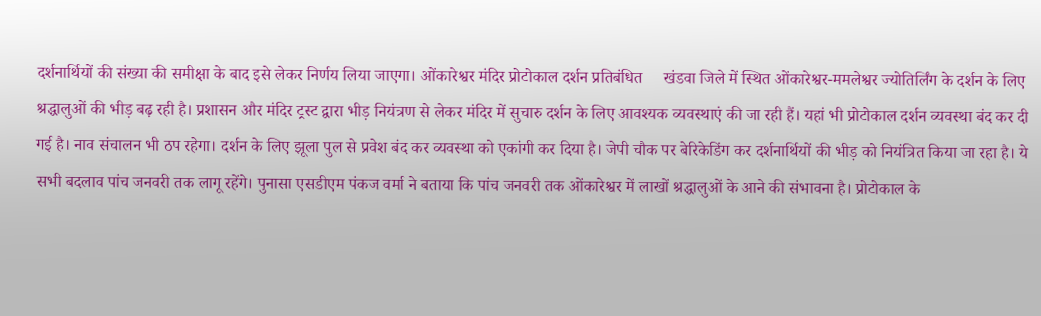दर्शनार्थियों की संख्या की समीक्षा के बाद इसे लेकर निर्णय लिया जाएगा। ओंकारेश्वर मंदिर प्रोटोकाल दर्शन प्रतिबंधित     खंडवा जिले में स्थित ओंकारेश्वर-ममलेश्वर ज्योतिर्लिंग के दर्शन के लिए श्रद्धालुओं की भीड़ बढ़ रही है। प्रशासन और मंदिर ट्रस्ट द्वारा भीड़ नियंत्रण से लेकर मंदिर में सुचारु दर्शन के लिए आवश्यक व्यवस्थाएं की जा रही हैं। यहां भी प्रोटोकाल दर्शन व्यवस्था बंद कर दी गई है। नाव संचालन भी ठप रहेगा। दर्शन के लिए झूला पुल से प्रवेश बंद कर व्यवस्था को एकांगी कर दिया है। जेपी चौक पर बेरिकेडिंग कर दर्शनार्थियों की भीड़ को नियंत्रित किया जा रहा है। ये सभी बदलाव पांच जनवरी तक लागू रहेंगे। पुनासा एसडीएम पंकज वर्मा ने बताया कि पांच जनवरी तक ओंकारेश्वर में लाखों श्रद्धालुओं के आने की संभावना है। प्रोटोकाल के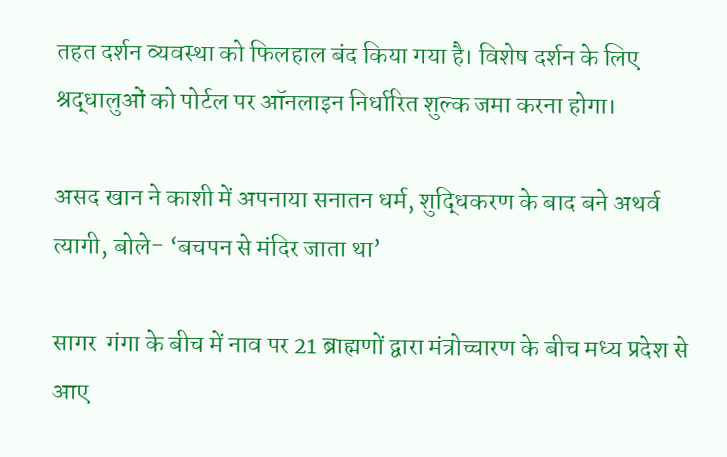तहत दर्शन व्यवस्था को फिलहाल बंद किया गया है। विशेष दर्शन के लिए श्रद्धालुओं को पोर्टल पर ऑनलाइन निर्धारित शुल्क जमा करना होगा।

असद खान ने काशी में अपनाया सनातन धर्म, शुद्धिकरण के बाद बने अथर्व त्यागी, बोले- ‘बचपन से मंदिर जाता था’

सागर  गंगा के बीच में नाव पर 21 ब्राह्मणों द्वारा मंत्रोच्चारण के बीच मध्य प्रदेश से आए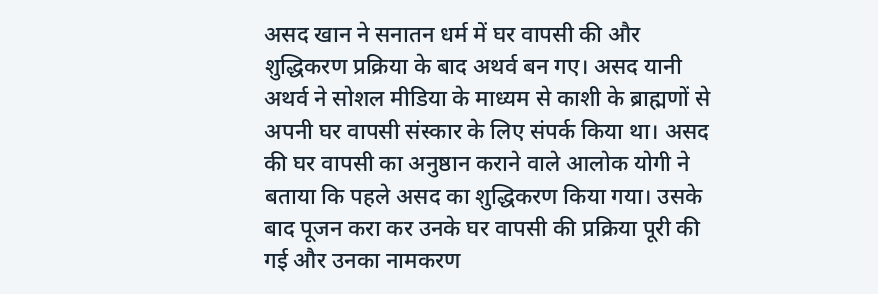असद खान ने सनातन धर्म में घर वापसी की और शुद्धिकरण प्रक्रिया के बाद अथर्व बन गए। असद यानी अथर्व ने सोशल मीडिया के माध्यम से काशी के ब्राह्मणों से अपनी घर वापसी संस्कार के लिए संपर्क किया था। असद की घर वापसी का अनुष्ठान कराने वाले आलोक योगी ने बताया कि पहले असद का शुद्धिकरण किया गया। उसके बाद पूजन करा कर उनके घर वापसी की प्रक्रिया पूरी की गई और उनका नामकरण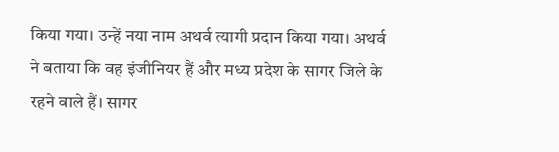किया गया। उन्हें नया नाम अथर्व त्यागी प्रदान किया गया। अथर्व ने बताया कि वह इंजीनियर हैं और मध्य प्रदेश के सागर जिले के रहने वाले हैं। सागर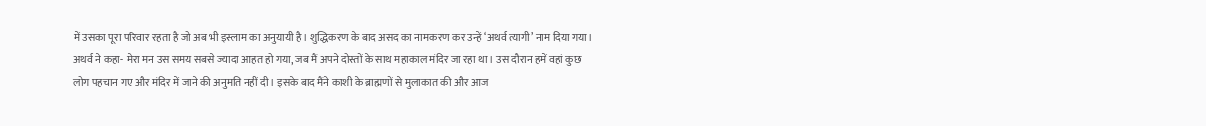में उसका पूरा परिवार रहता है जो अब भी इस्लाम का अनुयायी है। शुद्धिकरण के बाद असद का नामकरण कर उन्हें ‘अथर्व त्यागी’ नाम दिया गया। अथर्व ने कहा- मेरा मन उस समय सबसे ज्यादा आहत हो गया, जब मैं अपने दोस्तों के साथ महाकाल मंदिर जा रहा था। उस दौरान हमें वहां कुछ लोग पहचान गए और मंदिर में जाने की अनुमति नहीं दी। इसके बाद मैंने काशी के ब्राह्मणों से मुलाकात की और आज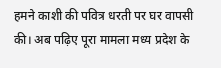हमने काशी की पवित्र धरती पर घर वापसी की। अब पढ़िए पूरा मामला मध्य प्रदेश के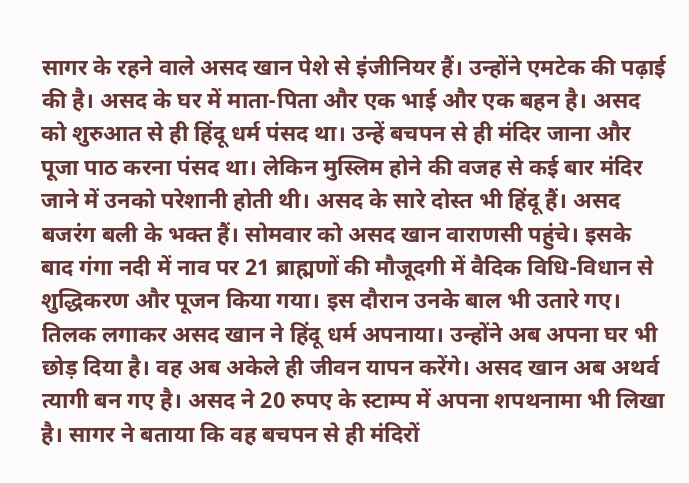सागर के रहने वाले असद खान पेशे से इंजीनियर हैं। उन्होंने एमटेक की पढ़ाई की है। असद के घर में माता-पिता और एक भाई और एक बहन है। असद को शुरुआत से ही हिंदू धर्म पंसद था। उन्हें बचपन से ही मंदिर जाना और पूजा पाठ करना पंसद था। लेकिन मुस्लिम होने की वजह से कई बार मंदिर जाने में उनको परेशानी होती थी। असद के सारे दोस्त भी हिंदू हैं। असद बजरंग बली के भक्त हैं। सोमवार को असद खान वाराणसी पहुंचे। इसके बाद गंगा नदी में नाव पर 21 ब्राह्मणों की मौजूदगी में वैदिक विधि-विधान से शुद्धिकरण और पूजन किया गया। इस दौरान उनके बाल भी उतारे गए। तिलक लगाकर असद खान ने हिंदू धर्म अपनाया। उन्होंने अब अपना घर भी छोड़ दिया है। वह अब अकेले ही जीवन यापन करेंगे। असद खान अब अथर्व त्यागी बन गए है। असद ने 20 रुपए के स्टाम्प में अपना शपथनामा भी लिखा है। सागर ने बताया कि वह बचपन से ही मंदिरों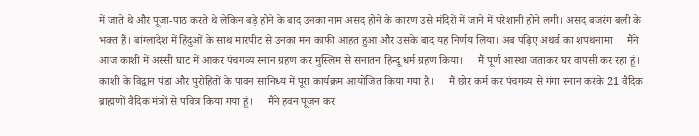में जाते थे और पूजा-पाठ करते थे लेकिन बड़े होने के बाद उनका नाम असद होने के कारण उसे मंदिरों में जाने में परेशानी होने लगी। असद बजरंग बली के भक्त हैं। बांग्लादेश में हिंदुओं के साथ मारपीट से उनका मन काफी आहत हुआ और उसके बाद यह निर्णय लिया। अब पढ़िए अथर्व का शपथनामा     मैंने आज काशी में अस्सी घाट में आकर पंचगव्य स्नान ग्रहण कर मुस्लिम से सनातन हिन्दू धर्म ग्रहण किया।     मैं पूर्ण आस्था जताकर घर वापसी कर रहा हूं। काशी के विद्वान पंडा और पुरोहितों के पावन सानिध्य में पूरा कार्यक्रम आयोजित किया गया है।     मैं छोर कर्म कर पंचगव्य से गंगा स्नान करके 21 वैदिक ब्राह्मणों वैदिक मंत्रों से पवित्र किया गया हूं।     मैंने हवन पूजन कर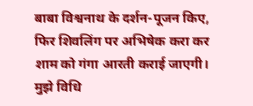बाबा विश्वनाथ के दर्शन-पूजन किए, फिर शिवलिंग पर अभिषेक करा कर शाम को गंगा आरती कराई जाएगी।     मुझे विधि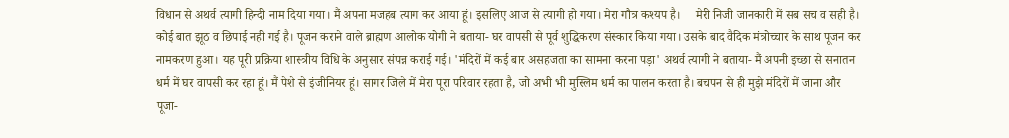विधान से अथर्व त्यागी हिन्दी नाम दिया गया। मैं अपना मजहब त्याग कर आया हूं। इसलिए आज से त्यागी हो गया। मेरा गौत्र कश्यप है।     मेरी निजी जानकारी में सब सच व सही है। कोई बात झूठ व छिपाई नही गई है। पूजन कराने वाले ब्राह्मण आलोक योगी ने बताया- घर वापसी से पूर्व शुद्धिकरण संस्कार किया गया। उसके बाद वैदिक मंत्रोच्चार के साथ पूजन कर नामकरण हुआ। यह पूरी प्रक्रिया शास्त्रीय विधि के अनुसार संपन्न कराई गई। 'मंदिरों में कई बार असहजता का सामना करना पड़ा' अथर्व त्यागी ने बताया- मैं अपनी इच्छा से सनातन धर्म में घर वापसी कर रहा हूं। मैं पेशे से इंजीनियर हूं। सागर जिले में मेरा पूरा परिवार रहता है, जो अभी भी मुस्लिम धर्म का पालन करता है। बचपन से ही मुझे मंदिरों में जाना और पूजा-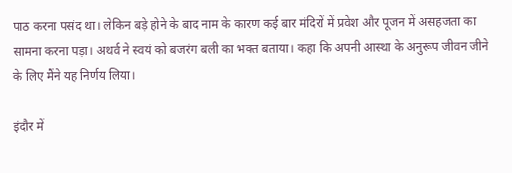पाठ करना पसंद था। लेकिन बड़े होने के बाद नाम के कारण कई बार मंदिरों में प्रवेश और पूजन में असहजता का सामना करना पड़ा। अथर्व ने स्वयं को बजरंग बली का भक्त बताया। कहा कि अपनी आस्था के अनुरूप जीवन जीने के लिए मैंने यह निर्णय लिया।

इंदौर में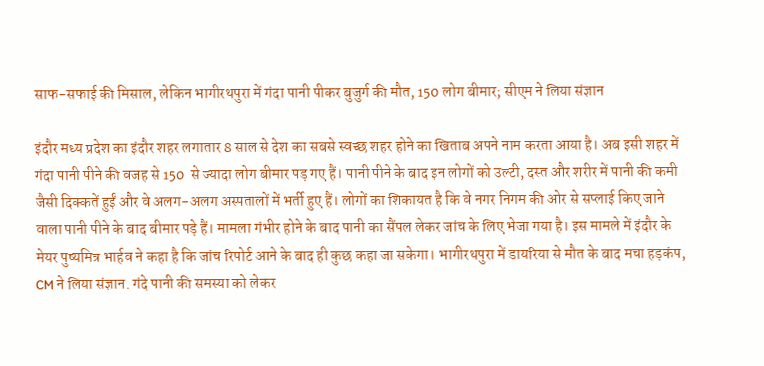साफ-सफाई की मिसाल, लेकिन भागीरथपुरा में गंदा पानी पीकर बुजुर्ग की मौत, 150 लोग बीमार; सीएम ने लिया संज्ञान

इंदौर मध्य प्रदेश का इंदौर शहर लगातार 8 साल से देश का सबसे स्वच्छ शहर होने का खिताब अपने नाम करता आया है। अब इसी शहर में गंदा पानी पीने की वजह से 150  से ज्यादा लोग बीमार पड़ गए हैं। पानी पीने के बाद इन लोगों को उल्टी, दस्त और शरीर में पानी की कमी जैसी दिक्कतें हुईं और वे अलग-अलग अस्पतालों में भर्ती हुए हैं। लोगों का शिकायत है कि वे नगर निगम की ओर से सप्लाई किए जाने वाला पानी पीने के बाद बीमार पड़े हैं। मामला गंभीर होने के बाद पानी का सैंपल लेकर जांच के लिए भेजा गया है। इस मामले में इंदौर के मेयर पुष्यमित्र भार्हव ने कहा है कि जांच रिपोर्ट आने के बाद ही कुछ कहा जा सकेगा। भागीरथपुरा में डायरिया से मौत के बाद मचा हड़कंप, CM ने लिया संज्ञान. गंदे पानी की समस्या को लेकर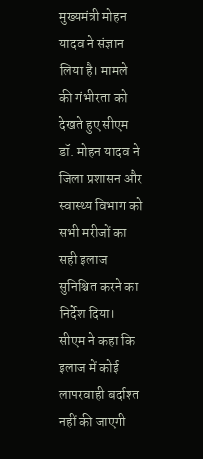मुख्यमंत्री मोहन यादव ने संज्ञान लिया है। मामले की गंभीरता को देखते हुए सीएम डॉ. मोहन यादव ने जिला प्रशासन और स्वास्थ्य विभाग को सभी मरीजों का सही इलाज सुनिश्चित करने का निर्देश दिया। सीएम ने कहा कि इलाज में कोई लापरवाही बर्दाश्त नहीं की जाएगी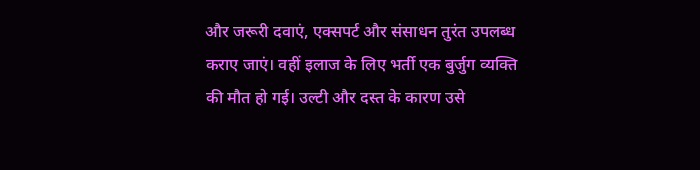और जरूरी दवाएं, एक्सपर्ट और संसाधन तुरंत उपलब्ध कराए जाएं। वहीं इलाज के लिए भर्ती एक बुर्जुग व्यक्ति की मौत हो गई। उल्टी और दस्त के कारण उसे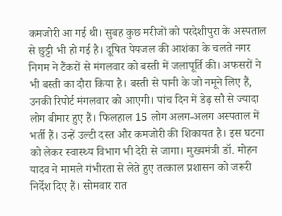कमजोरी आ गई थी। सुबह कुछ मरीजों को परदेशीपुरा के अस्पताल से छुट्टी भी हो गई है। दूषित पेयजल की आशंका के चलते नगर निगम ने टैंकरों से मंगलवार को बस्ती में जलापूर्ति की। अफसरों ने भी बस्ती का दौरा किया है। बस्ती से पानी के जो नमूने लिए हैं, उनकी रिपोर्ट मंगलवार को आएगी। पांच दिन में डेढ़ सौ से ज्यादा लोग बीमार हुए हैं। फिलहाल 15 लोग अलग-अलग अस्पताल में भर्ती हैं। उन्हें उल्टी दस्त और कमजोरी की शिकायत है। इस घटना को लेकर स्वास्थ्य विभाग भी देरी से जागा। मुख्यमंत्री डॉ. मोहन यादव ने मामले गंभीरता से लेते हुए तत्काल प्रशासन को जरूरी निर्देश दिए हैं। सोमवार रात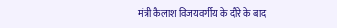मंत्री कैलाश विजयवर्गीय के दौरे के बाद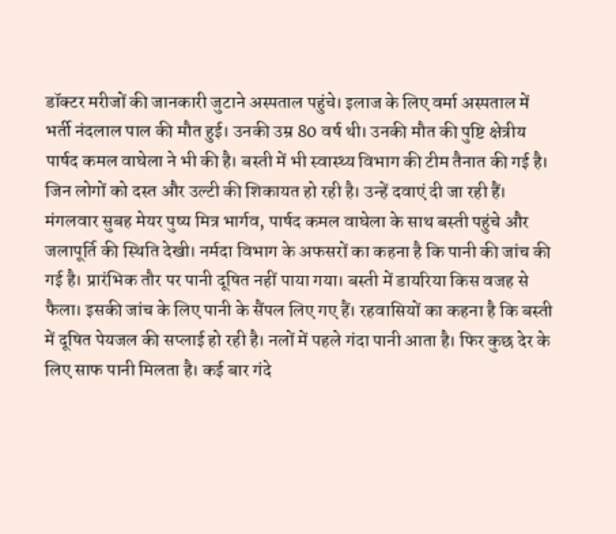डॉक्टर मरीजों की जानकारी जुटाने अस्पताल पहुंचे। इलाज के लिए वर्मा अस्पताल में भर्ती नंदलाल पाल की मौत हुई। उनकी उम्र 80 वर्ष थी। उनकी मौत की पुष्टि क्षेत्रीय पार्षद कमल वाघेला ने भी की है। बस्ती में भी स्वास्थ्य विभाग की टीम तैनात की गई है। जिन लोगों को दस्त और उल्टी की शिकायत हो रही है। उन्हें दवाएं दी जा रही हैं। मंगलवार सुबह मेयर पुष्य मित्र भार्गव, पार्षद कमल वाघेला के साथ बस्ती पहुंचे और जलापूर्ति की स्थिति देखी। नर्मदा विभाग के अफसरों का कहना है कि पानी की जांच की गई है। प्रारंभिक तौर पर पानी दूषित नहीं पाया गया। बस्ती में डायरिया किस वजह से फैला। इसकी जांच के लिए पानी के सैंपल लिए गए हैं। रहवासियों का कहना है कि बस्ती में दूषित पेयजल की सप्लाई हो रही है। नलों में पहले गंदा पानी आता है। फिर कुछ देर के लिए साफ पानी मिलता है। कई बार गंदे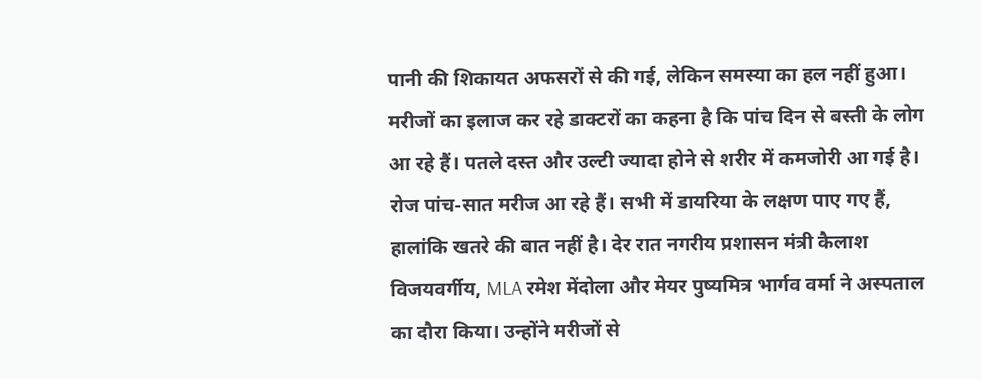पानी की शिकायत अफसरों से की गई, लेकिन समस्या का हल नहीं हुआ। मरीजों का इलाज कर रहे डाक्टरों का कहना है कि पांच दिन से बस्ती के लोग आ रहे हैं। पतले दस्त और उल्टी ज्यादा होने से शरीर में कमजोरी आ गई है। रोज पांच-सात मरीज आ रहे हैं। सभी में डायरिया के लक्षण पाए गए हैं, हालांकि खतरे की बात नहीं है। देर रात नगरीय प्रशासन मंत्री कैलाश विजयवर्गीय, MLA रमेश मेंदोला और मेयर पुष्यमित्र भार्गव वर्मा ने अस्पताल का दौरा किया। उन्होंने मरीजों से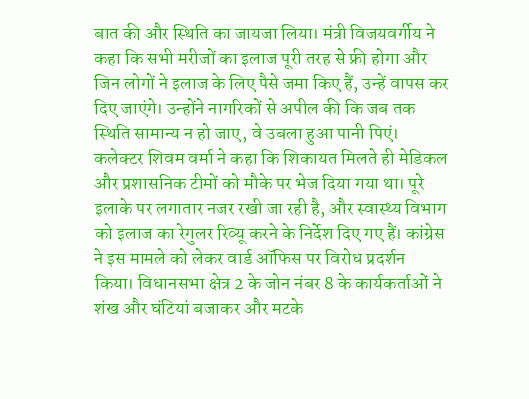बात की और स्थिति का जायजा लिया। मंत्री विजयवर्गीय ने कहा कि सभी मरीजों का इलाज पूरी तरह से फ्री होगा और जिन लोगों ने इलाज के लिए पैसे जमा किए हैं, उन्हें वापस कर दिए जाएंगे। उन्होंने नागरिकों से अपील की कि जब तक स्थिति सामान्य न हो जाए, वे उबला हुआ पानी पिएं। कलेक्टर शिवम वर्मा ने कहा कि शिकायत मिलते ही मेडिकल और प्रशासनिक टीमों को मौके पर भेज दिया गया था। पूरे इलाके पर लगातार नजर रखी जा रही है, और स्वास्थ्य विभाग को इलाज का रेगुलर रिव्यू करने के निर्देश दिए गए हैं। कांग्रेस ने इस मामले को लेकर वार्ड ऑफिस पर विरोध प्रदर्शन किया। विधानसभा क्षेत्र 2 के जोन नंबर 8 के कार्यकर्ताओं ने शंख और घंटियां बजाकर और मटके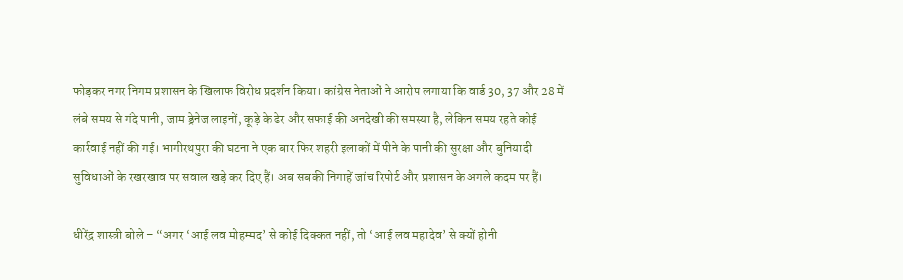फोड़कर नगर निगम प्रशासन के खिलाफ विरोध प्रदर्शन किया। कांग्रेस नेताओं ने आरोप लगाया कि वार्ड 30, 37 और 28 में लंबे समय से गंदे पानी, जाम ड्रेनेज लाइनों, कूड़े के ढेर और सफाई की अनदेखी की समस्या है, लेकिन समय रहते कोई कार्रवाई नहीं की गई। भागीरथपुरा की घटना ने एक बार फिर शहरी इलाकों में पीने के पानी की सुरक्षा और बुनियादी सुविधाओं के रखरखाव पर सवाल खड़े कर दिए हैं। अब सबकी निगाहें जांच रिपोर्ट और प्रशासन के अगले कदम पर हैं।

धीरेंद्र शास्त्री बोले – “अगर ‘आई लव मोहम्मद’ से कोई दिक्कत नहीं, तो ‘आई लव महादेव’ से क्यों होनी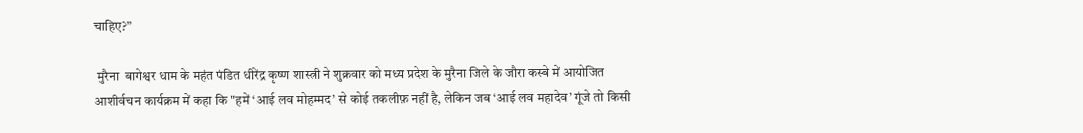चाहिए?”

 मुरैना  बागेश्वर धाम के महंत पंडित धीरेंद्र कृष्ण शास्त्री ने शुक्रवार को मध्य प्रदेश के मुरैना जिले के जौरा कस्बे में आयोजित आशीर्वचन कार्यक्रम में कहा कि "हमें ‘आई लव मोहम्मद’ से कोई तकलीफ़ नहीं है, लेकिन जब ‘आई लव महादेव’ गूंजे तो किसी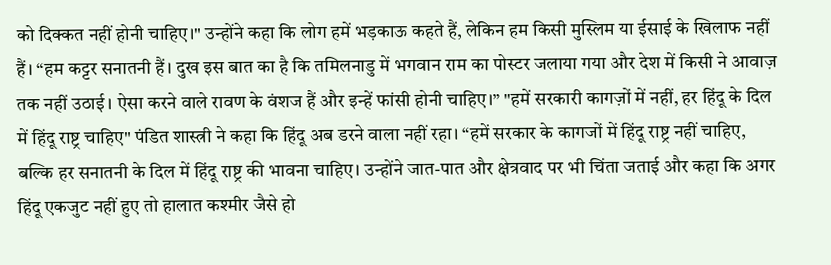को दिक्कत नहीं होनी चाहिए।" उन्होंने कहा कि लोग हमें भड़काऊ कहते हैं, लेकिन हम किसी मुस्लिम या ईसाई के खिलाफ नहीं हैं। “हम कट्टर सनातनी हैं। दुख इस बात का है कि तमिलनाडु में भगवान राम का पोस्टर जलाया गया और देश में किसी ने आवाज़ तक नहीं उठाई। ऐसा करने वाले रावण के वंशज हैं और इन्हें फांसी होनी चाहिए।” "हमें सरकारी कागज़ों में नहीं, हर हिंदू के दिल में हिंदू राष्ट्र चाहिए" पंडित शास्त्री ने कहा कि हिंदू अब डरने वाला नहीं रहा। “हमें सरकार के कागजों में हिंदू राष्ट्र नहीं चाहिए, बल्कि हर सनातनी के दिल में हिंदू राष्ट्र की भावना चाहिए। उन्होंने जात-पात और क्षेत्रवाद पर भी चिंता जताई और कहा कि अगर हिंदू एकजुट नहीं हुए तो हालात कश्मीर जैसे हो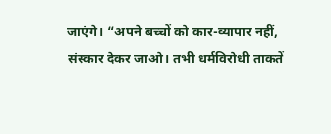जाएंगे। “अपने बच्चों को कार-व्यापार नहीं, संस्कार देकर जाओ। तभी धर्मविरोधी ताकतें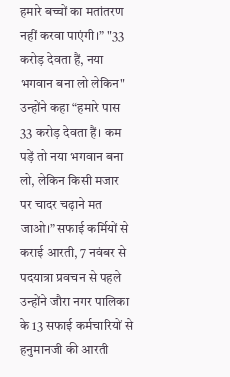हमारे बच्चों का मतांतरण नहीं करवा पाएंगी।” "33 करोड़ देवता हैं, नया भगवान बना लो लेकिन" उन्होंने कहा “हमारे पास 33 करोड़ देवता हैं। कम पड़ें तो नया भगवान बना लो, लेकिन किसी मजार पर चादर चढ़ाने मत जाओ।” सफाई कर्मियों से कराई आरती, 7 नवंबर से पदयात्रा प्रवचन से पहले उन्होंने जौरा नगर पालिका के 13 सफाई कर्मचारियों से हनुमानजी की आरती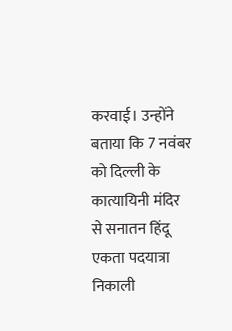करवाई। उन्होंने बताया कि 7 नवंबर को दिल्ली के कात्यायिनी मंदिर से सनातन हिंदू एकता पदयात्रा निकाली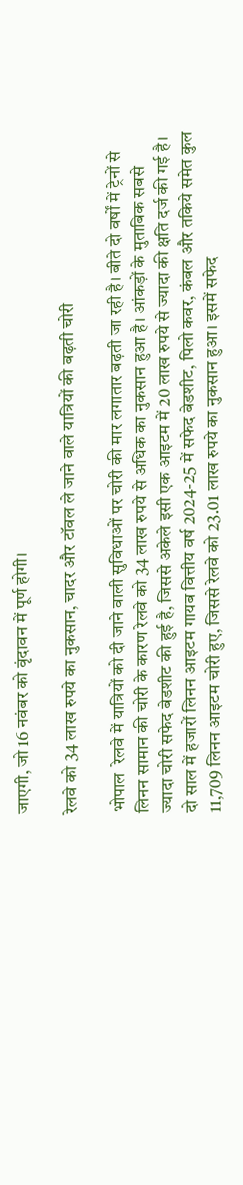जाएगी, जो 16 नवंबर को वृंदावन में पूर्ण होगी।

रेलवे को 34 लाख रुपये का नुकसान, चादर और टॉवल ले जाने वाले यात्रियों की बढ़ती चोरी

भोपाल  रेलवे में यात्रियों को दी जाने वाली सुविधाओं पर चोरी की मार लगातार बढ़ती जा रही है। बीते दो वर्षों में ट्रेनों से लिनन सामान की चोरी के कारण रेलवे को 34 लाख रुपये से अधिक का नुकसान हुआ है। आंकड़ों के मुताबिक सबसे ज्यादा चोरी सफेद बेडशीट की हुई है, जिससे अकेले इसी एक आइटम में 20 लाख रुपये से ज्यादा की क्षति दर्ज की गई है। दो साल में हजारों लिनन आइटम गायब वित्तीय वर्ष 2024-25 में सफेद बेडशीट, पिलो कवर, कंबल और तकिये समेत कुल 11,709 लिनन आइटम चोरी हुए, जिससे रेलवे को 23.01 लाख रुपये का नुकसान हुआ। इसमें सफेद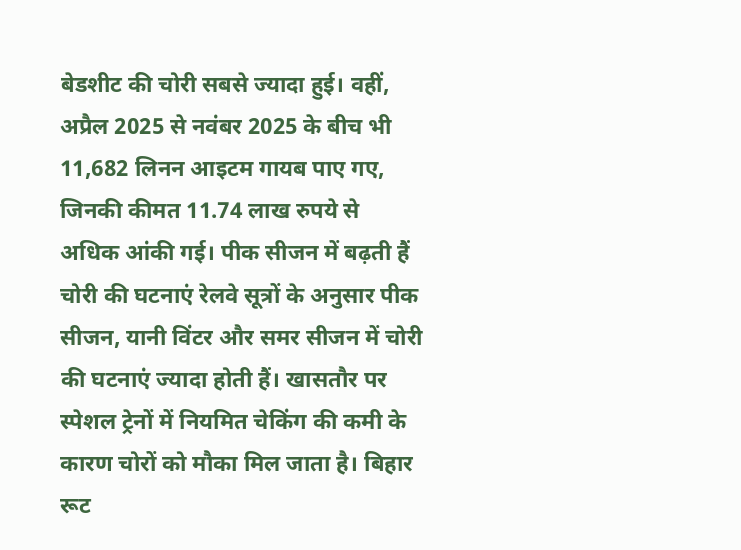बेडशीट की चोरी सबसे ज्यादा हुई। वहीं, अप्रैल 2025 से नवंबर 2025 के बीच भी 11,682 लिनन आइटम गायब पाए गए, जिनकी कीमत 11.74 लाख रुपये से अधिक आंकी गई। पीक सीजन में बढ़ती हैं चोरी की घटनाएं रेलवे सूत्रों के अनुसार पीक सीजन, यानी विंटर और समर सीजन में चोरी की घटनाएं ज्यादा होती हैं। खासतौर पर स्पेशल ट्रेनों में नियमित चेकिंग की कमी के कारण चोरों को मौका मिल जाता है। बिहार रूट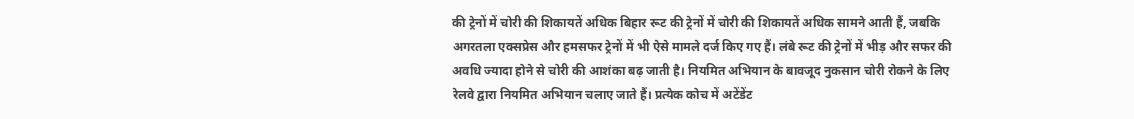की ट्रेनों में चोरी की शिकायतें अधिक बिहार रूट की ट्रेनों में चोरी की शिकायतें अधिक सामने आती हैं, जबकि अगरतला एक्सप्रेस और हमसफर ट्रेनों में भी ऐसे मामले दर्ज किए गए हैं। लंबे रूट की ट्रेनों में भीड़ और सफर की अवधि ज्यादा होने से चोरी की आशंका बढ़ जाती है। नियमित अभियान के बावजूद नुकसान चोरी रोकने के लिए रेलवे द्वारा नियमित अभियान चलाए जाते हैं। प्रत्येक कोच में अटेंडेंट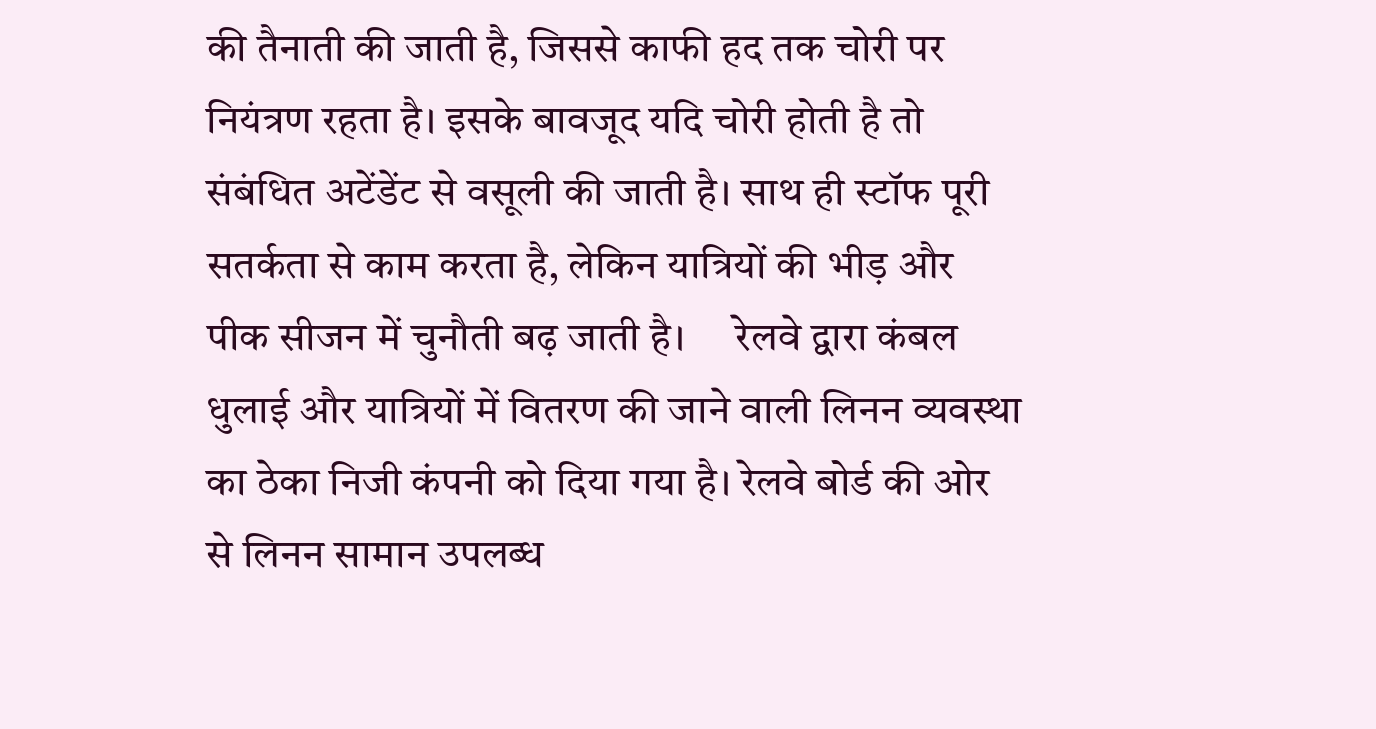की तैनाती की जाती है, जिससे काफी हद तक चोरी पर नियंत्रण रहता है। इसके बावजूद यदि चोरी होती है तो संबंधित अटेंडेंट से वसूली की जाती है। साथ ही स्टॉफ पूरी सतर्कता से काम करता है, लेकिन यात्रियों की भीड़ और पीक सीजन में चुनौती बढ़ जाती है।     रेलवे द्वारा कंबल धुलाई और यात्रियों में वितरण की जाने वाली लिनन व्यवस्था का ठेका निजी कंपनी को दिया गया है। रेलवे बोर्ड की ओर से लिनन सामान उपलब्ध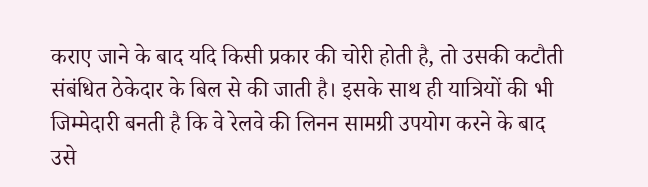कराए जाने के बाद यदि किसी प्रकार की चोरी होती है, तो उसकी कटौती संबंधित ठेकेदार के बिल से की जाती है। इसके साथ ही यात्रियों की भी जिम्मेदारी बनती है कि वे रेलवे की लिनन सामग्री उपयोग करने के बाद उसे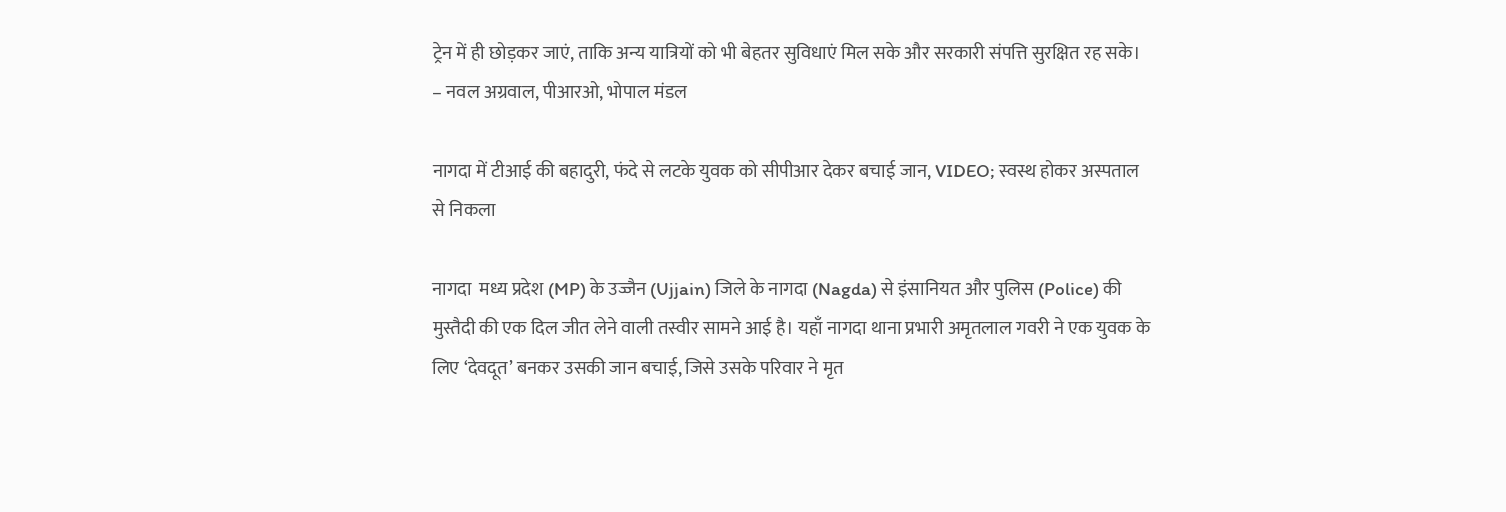ट्रेन में ही छोड़कर जाएं, ताकि अन्य यात्रियों को भी बेहतर सुविधाएं मिल सके और सरकारी संपत्ति सुरक्षित रह सके।     – नवल अग्रवाल, पीआरओ, भोपाल मंडल

नागदा में टीआई की बहादुरी, फंदे से लटके युवक को सीपीआर देकर बचाई जान, VIDEO; स्वस्थ होकर अस्पताल से निकला

नागदा  मध्य प्रदेश (MP) के उज्जैन (Ujjain) जिले के नागदा (Nagda) से इंसानियत और पुलिस (Police) की मुस्तैदी की एक दिल जीत लेने वाली तस्वीर सामने आई है। यहाँ नागदा थाना प्रभारी अमृतलाल गवरी ने एक युवक के लिए ‘देवदूत’ बनकर उसकी जान बचाई, जिसे उसके परिवार ने मृत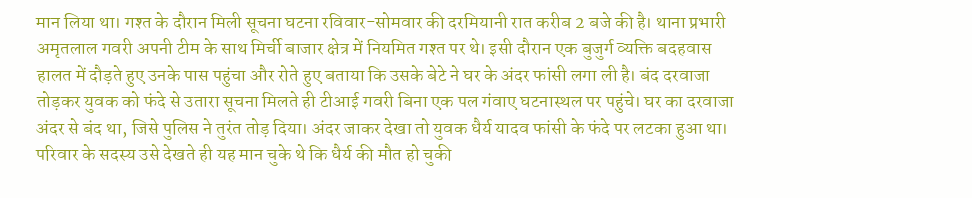मान लिया था। गश्त के दौरान मिली सूचना घटना रविवार-सोमवार की दरमियानी रात करीब 2 बजे की है। थाना प्रभारी अमृतलाल गवरी अपनी टीम के साथ मिर्ची बाजार क्षेत्र में नियमित गश्त पर थे। इसी दौरान एक बुजुर्ग व्यक्ति बदहवास हालत में दौड़ते हुए उनके पास पहुंचा और रोते हुए बताया कि उसके बेटे ने घर के अंदर फांसी लगा ली है। बंद दरवाजा तोड़कर युवक को फंदे से उतारा सूचना मिलते ही टीआई गवरी बिना एक पल गंवाए घटनास्थल पर पहुंचे। घर का दरवाजा अंदर से बंद था, जिसे पुलिस ने तुरंत तोड़ दिया। अंदर जाकर देखा तो युवक धैर्य यादव फांसी के फंदे पर लटका हुआ था। परिवार के सदस्य उसे देखते ही यह मान चुके थे कि धैर्य की मौत हो चुकी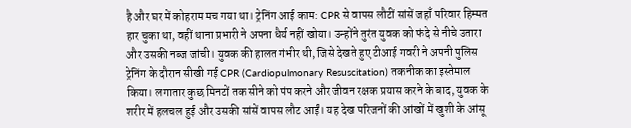है और घर में कोहराम मच गया था। ट्रेनिंग आई काम: CPR से वापस लौटीं सांसें जहाँ परिवार हिम्मत हार चुका था, वहीं थाना प्रभारी ने अपना धैर्य नहीं खोया। उन्होंने तुरंत युवक को फंदे से नीचे उतारा और उसकी नब्ज जांची। युवक की हालत गंभीर थी, जिसे देखते हुए टीआई गवरी ने अपनी पुलिस ट्रेनिंग के दौरान सीखी गई CPR (Cardiopulmonary Resuscitation) तकनीक का इस्तेमाल किया। लगातार कुछ मिनटों तक सीने को पंप करने और जीवन रक्षक प्रयास करने के बाद, युवक के शरीर में हलचल हुई और उसकी सांसें वापस लौट आईं। यह देख परिजनों की आंखों में खुशी के आंसू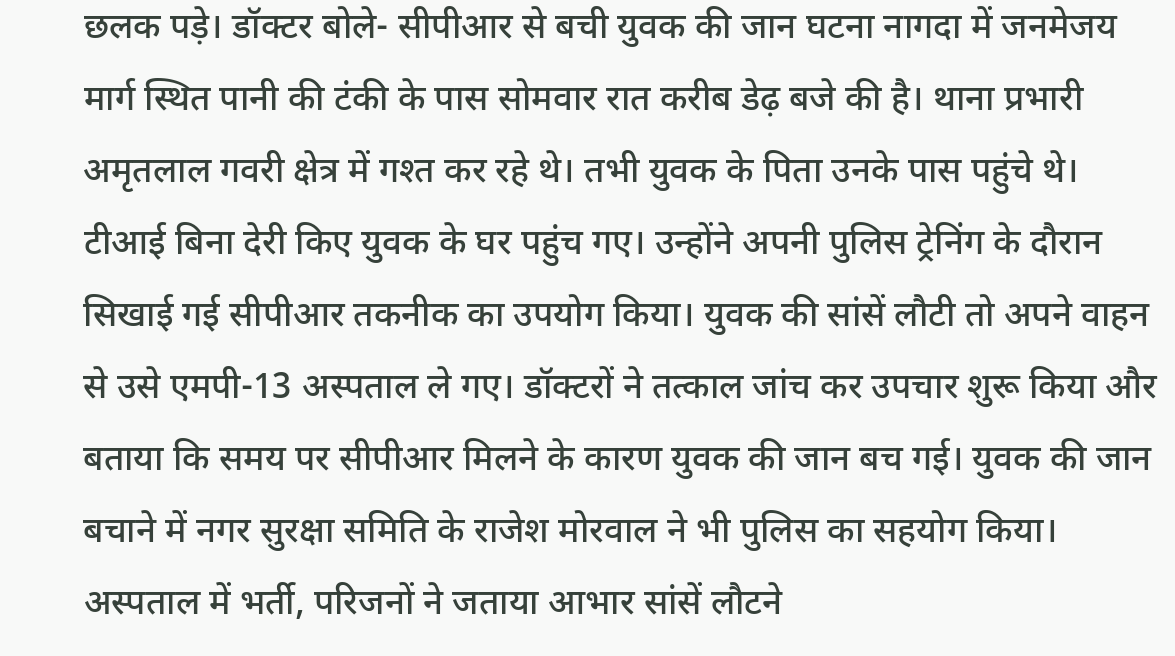छलक पड़े। डॉक्टर बोले- सीपीआर से बची युवक की जान घटना नागदा में जनमेजय मार्ग स्थित पानी की टंकी के पास सोमवार रात करीब डेढ़ बजे की है। थाना प्रभारी अमृतलाल गवरी क्षेत्र में गश्त कर रहे थे। तभी युवक के पिता उनके पास पहुंचे थे। टीआई बिना देरी किए युवक के घर पहुंच गए। उन्होंने अपनी पुलिस ट्रेनिंग के दौरान सिखाई गई सीपीआर तकनीक का उपयोग किया। युवक की सांसें लौटी तो अपने वाहन से उसे एमपी-13 अस्पताल ले गए। डॉक्टरों ने तत्काल जांच कर उपचार शुरू किया और बताया कि समय पर सीपीआर मिलने के कारण युवक की जान बच गई। युवक की जान बचाने में नगर सुरक्षा समिति के राजेश मोरवाल ने भी पुलिस का सहयोग किया। अस्पताल में भर्ती, परिजनों ने जताया आभार सांसें लौटने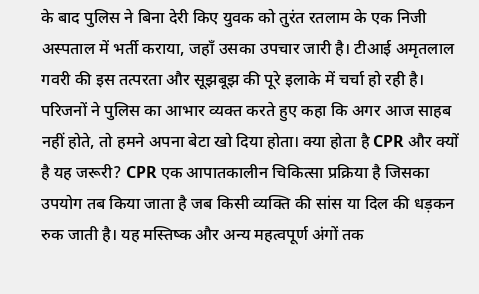के बाद पुलिस ने बिना देरी किए युवक को तुरंत रतलाम के एक निजी अस्पताल में भर्ती कराया, जहाँ उसका उपचार जारी है। टीआई अमृतलाल गवरी की इस तत्परता और सूझबूझ की पूरे इलाके में चर्चा हो रही है। परिजनों ने पुलिस का आभार व्यक्त करते हुए कहा कि अगर आज साहब नहीं होते, तो हमने अपना बेटा खो दिया होता। क्या होता है CPR और क्यों है यह जरूरी? CPR एक आपातकालीन चिकित्सा प्रक्रिया है जिसका उपयोग तब किया जाता है जब किसी व्यक्ति की सांस या दिल की धड़कन रुक जाती है। यह मस्तिष्क और अन्य महत्वपूर्ण अंगों तक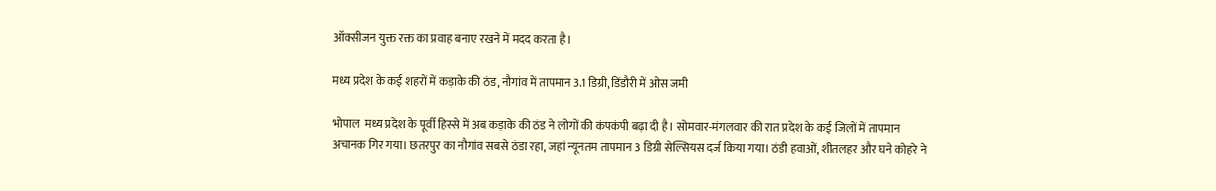ऑक्सीजन युक्त रक्त का प्रवाह बनाए रखने में मदद करता है।

मध्य प्रदेश के कई शहरों में कड़ाके की ठंड, नौगांव में तापमान 3.1 डिग्री, डिंडौरी में ओस जमी

भोपाल  मध्य प्रदेश के पूर्वी हिस्से में अब कड़ाके की ठंड ने लोगों की कंपकंपी बढ़ा दी है। सोमवार-मंगलवार की रात प्रदेश के कई जिलों में तापमान अचानक गिर गया। छतरपुर का नौगांव सबसे ठंडा रहा, जहां न्यूनतम तापमान 3 डिग्री सेल्सियस दर्ज किया गया। ठंडी हवाओं, शीतलहर और घने कोहरे ने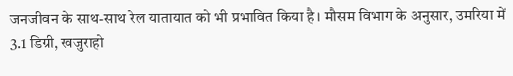जनजीवन के साथ-साथ रेल यातायात को भी प्रभावित किया है। मौसम विभाग के अनुसार, उमरिया में 3.1 डिग्री, खजुराहो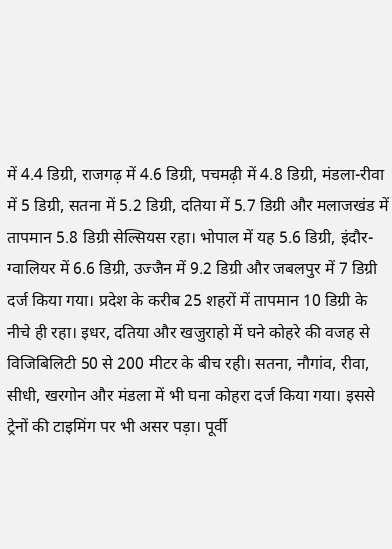में 4.4 डिग्री, राजगढ़ में 4.6 डिग्री, पचमढ़ी में 4.8 डिग्री, मंडला-रीवा में 5 डिग्री, सतना में 5.2 डिग्री, दतिया में 5.7 डिग्री और मलाजखंड में तापमान 5.8 डिग्री सेल्सियस रहा। भोपाल में यह 5.6 डिग्री, इंदौर-ग्वालियर में 6.6 डिग्री, उज्जैन में 9.2 डिग्री और जबलपुर में 7 डिग्री दर्ज किया गया। प्रदेश के करीब 25 शहरों में तापमान 10 डिग्री के नीचे ही रहा। इधर, दतिया और खजुराहो में घने कोहरे की वजह से विजिबिलिटी 50 से 200 मीटर के बीच रही। सतना, नौगांव, रीवा, सीधी, खरगोन और मंडला में भी घना कोहरा दर्ज किया गया। इससे ट्रेनों की टाइमिंग पर भी असर पड़ा। पूर्वी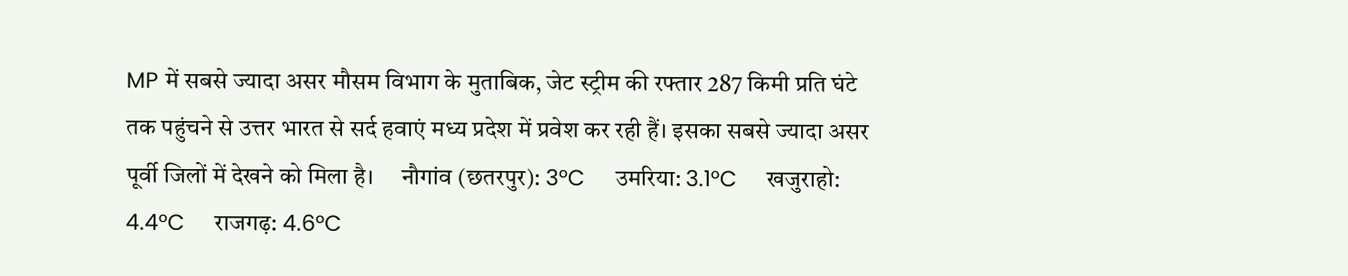MP में सबसे ज्यादा असर मौसम विभाग के मुताबिक, जेट स्ट्रीम की रफ्तार 287 किमी प्रति घंटे तक पहुंचने से उत्तर भारत से सर्द हवाएं मध्य प्रदेश में प्रवेश कर रही हैं। इसका सबसे ज्यादा असर पूर्वी जिलों में देखने को मिला है।     नौगांव (छतरपुर): 3°C     उमरिया: 3.1°C     खजुराहो: 4.4°C     राजगढ़: 4.6°C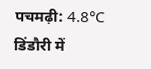पचमढ़ी: 4.8°C डिंडौरी में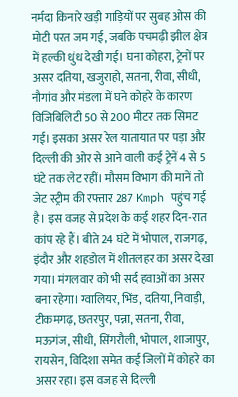नर्मदा किनारे खड़ी गाड़ियों पर सुबह ओस की मोटी परत जम गई, जबकि पचमढ़ी झील क्षेत्र में हल्की धुंध देखी गई। घना कोहरा, ट्रेनों पर असर दतिया, खजुराहो, सतना, रीवा, सीधी, नौगांव और मंडला में घने कोहरे के कारण विजिबिलिटी 50 से 200 मीटर तक सिमट गई। इसका असर रेल यातायात पर पड़ा और दिल्ली की ओर से आने वाली कई ट्रेनें 4 से 5 घंटे तक लेट रहीं। मौसम विभाग की मानें तो जेट स्ट्रीम की रफ्तार 287 Kmph पहुंच गई है। इस वजह से प्रदेश के कई शहर दिन-रात कांप रहे हैं। बीते 24 घंटे में भोपाल, राजगढ़, इंदौर और शहडोल में शीतलहर का असर देखा गया। मंगलवार को भी सर्द हवाओं का असर बना रहेगा। ग्वालियर, भिंड, दतिया, निवाड़ी, टीकमगढ़, छतरपुर, पन्ना, सतना, रीवा, मऊगंज, सीधी, सिंगरौली, भोपाल, शाजापुर, रायसेन, विदिशा समेत कई जिलों में कोहरे का असर रहा। इस वजह से दिल्ली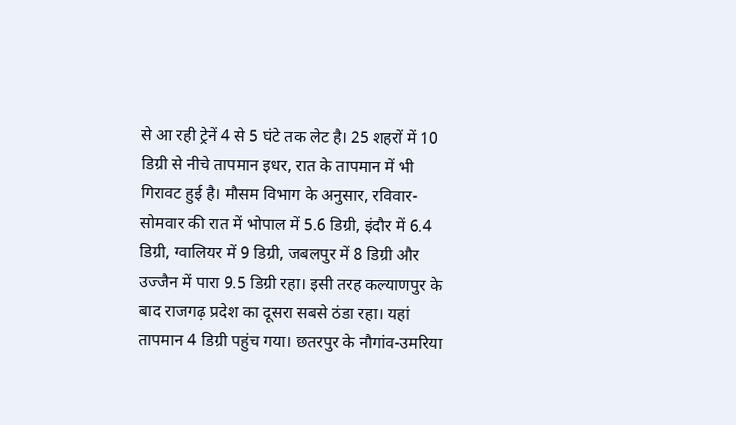से आ रही ट्रेनें 4 से 5 घंटे तक लेट है। 25 शहरों में 10 डिग्री से नीचे तापमान इधर, रात के तापमान में भी गिरावट हुई है। मौसम विभाग के अनुसार, रविवार-सोमवार की रात में भोपाल में 5.6 डिग्री, इंदौर में 6.4 डिग्री, ग्वालियर में 9 डिग्री, जबलपुर में 8 डिग्री और उज्जैन में पारा 9.5 डिग्री रहा। इसी तरह कल्याणपुर के बाद राजगढ़ प्रदेश का दूसरा सबसे ठंडा रहा। यहां तापमान 4 डिग्री पहुंच गया। छतरपुर के नौगांव-उमरिया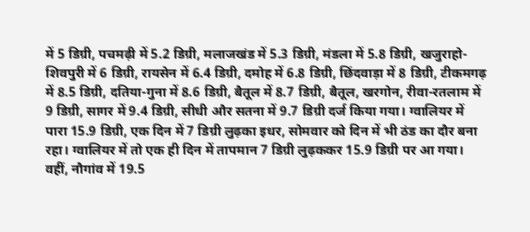में 5 डिग्री, पचमढ़ी में 5.2 डिग्री, मलाजखंड में 5.3 डिग्री, मंडला में 5.8 डिग्री, खजुराहो-शिवपुरी में 6 डिग्री, रायसेन में 6.4 डिग्री, दमोह में 6.8 डिग्री, छिंदवाड़ा में 8 डिग्री, टीकमगढ़ में 8.5 डिग्री, दतिया-गुना में 8.6 डिग्री, बैतूल में 8.7 डिग्री, बैतूल, खरगोन, रीवा-रतलाम में 9 डिग्री, सागर में 9.4 डिग्री, सीधी और सतना में 9.7 डिग्री दर्ज किया गया। ग्वालियर में पारा 15.9 डिग्री, एक दिन में 7 डिग्री लुढ़का इधर, सोमवार को दिन में भी ठंड का दौर बना रहा। ग्वालियर में तो एक ही दिन में तापमान 7 डिग्री लुढ़ककर 15.9 डिग्री पर आ गया। वहीं, नौगांव में 19.5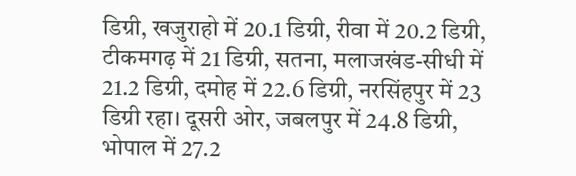डिग्री, खजुराहो में 20.1 डिग्री, रीवा में 20.2 डिग्री, टीकमगढ़ में 21 डिग्री, सतना, मलाजखंड-सीधी में 21.2 डिग्री, दमोह में 22.6 डिग्री, नरसिंहपुर में 23 डिग्री रहा। दूसरी ओर, जबलपुर में 24.8 डिग्री, भोपाल में 27.2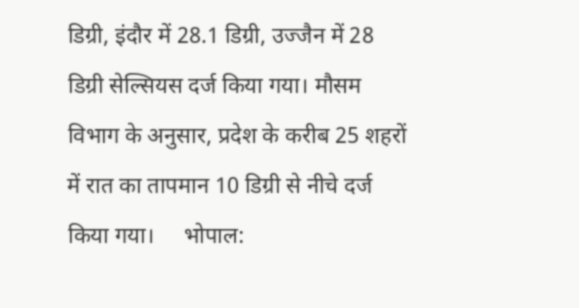डिग्री, इंदौर में 28.1 डिग्री, उज्जैन में 28 डिग्री सेल्सियस दर्ज किया गया। मौसम विभाग के अनुसार, प्रदेश के करीब 25 शहरों में रात का तापमान 10 डिग्री से नीचे दर्ज किया गया।     भोपाल: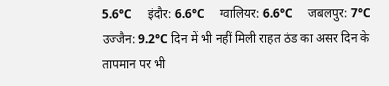5.6°C     इंदौर: 6.6°C     ग्वालियर: 6.6°C     जबलपुर: 7°C     उज्जैन: 9.2°C दिन में भी नहीं मिली राहत ठंड का असर दिन के तापमान पर भी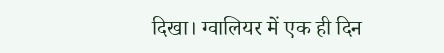दिखा। ग्वालियर में एक ही दिन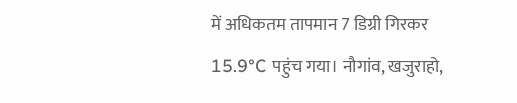में अधिकतम तापमान 7 डिग्री गिरकर 15.9°C पहुंच गया। नौगांव, खजुराहो,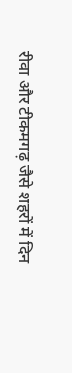रीवा और टीकमगढ़ जैसे शहरों में दिन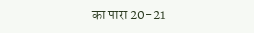का पारा 20-21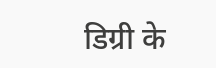डिग्री के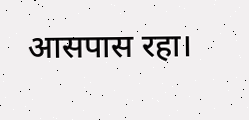आसपास रहा।